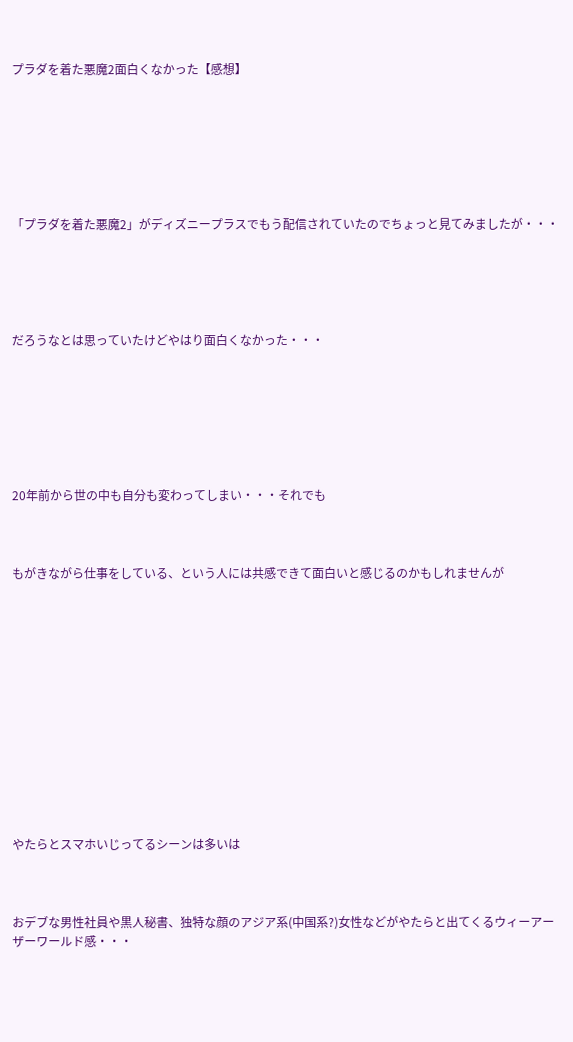プラダを着た悪魔2面白くなかった【感想】







「プラダを着た悪魔2」がディズニープラスでもう配信されていたのでちょっと見てみましたが・・・





だろうなとは思っていたけどやはり面白くなかった・・・







20年前から世の中も自分も変わってしまい・・・それでも



もがきながら仕事をしている、という人には共感できて面白いと感じるのかもしれませんが













やたらとスマホいじってるシーンは多いは



おデブな男性社員や黒人秘書、独特な顔のアジア系(中国系?)女性などがやたらと出てくるウィーアーザーワールド感・・・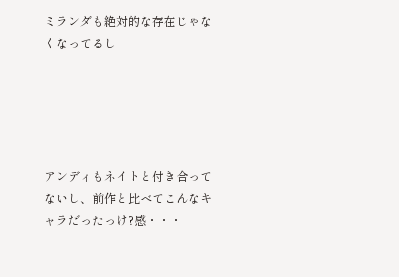ミランダも絶対的な存在じゃなくなってるし





アンディもネイトと付き合ってないし、前作と比べてこんなキャラだったっけ?感・・・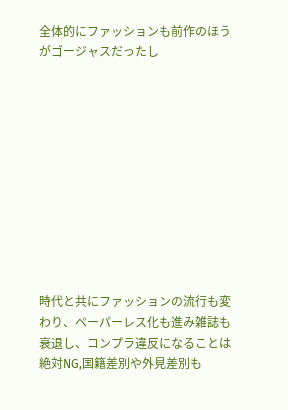全体的にファッションも前作のほうがゴージャスだったし











時代と共にファッションの流行も変わり、ペーパーレス化も進み雑誌も衰退し、コンプラ違反になることは絶対NG,国籍差別や外見差別も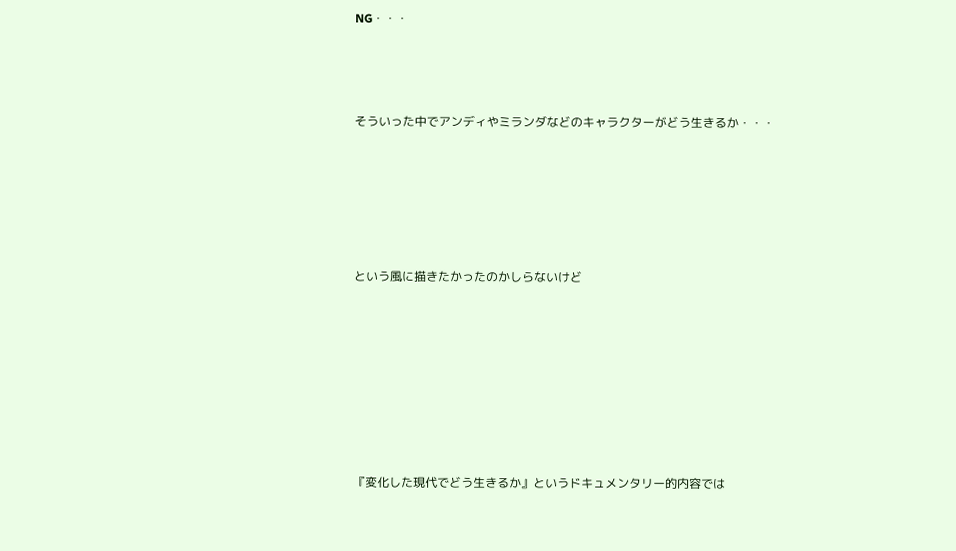NG・・・



そういった中でアンディやミランダなどのキャラクターがどう生きるか・・・





という風に描きたかったのかしらないけど







『変化した現代でどう生きるか』というドキュメンタリー的内容では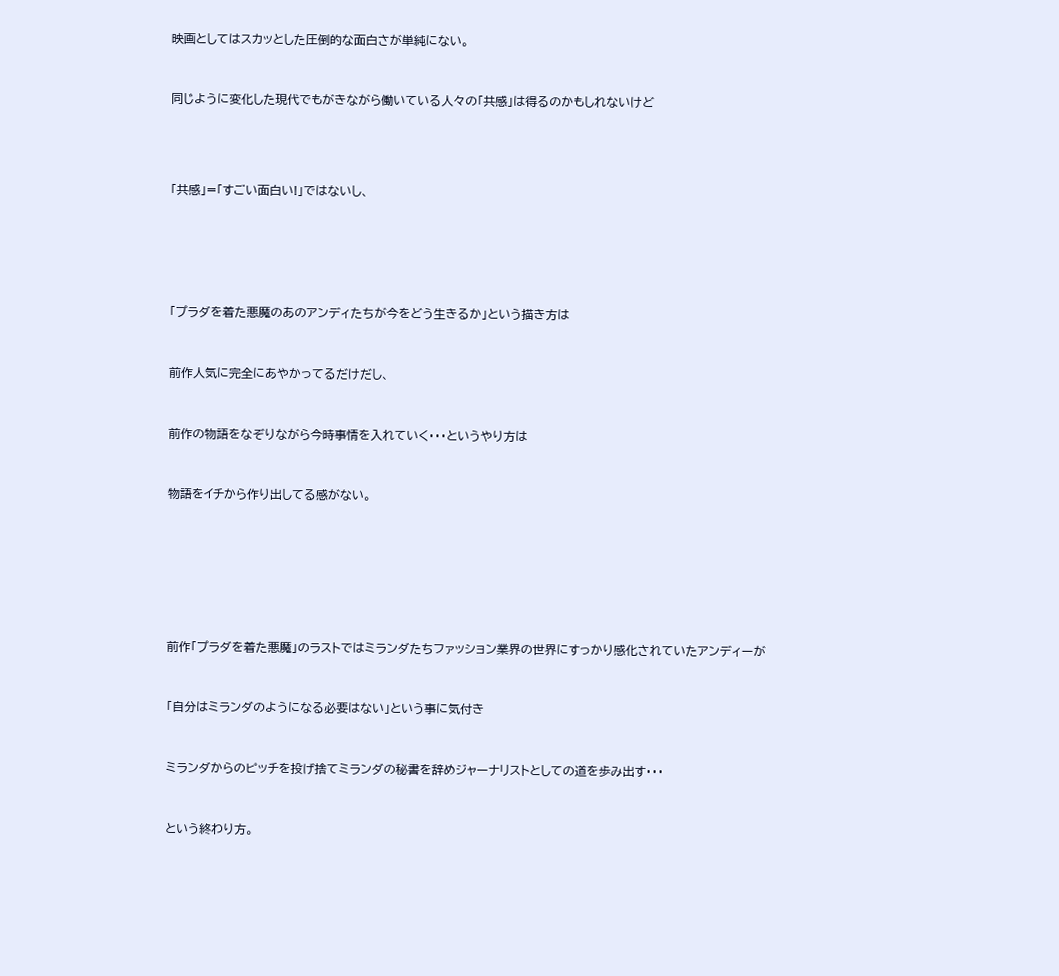映画としてはスカッとした圧倒的な面白さが単純にない。



同じように変化した現代でもがきながら働いている人々の「共感」は得るのかもしれないけど





「共感」=「すごい面白い!」ではないし、







「プラダを着た悪魔のあのアンディたちが今をどう生きるか」という描き方は



前作人気に完全にあやかってるだけだし、



前作の物語をなぞりながら今時事情を入れていく・・・というやり方は



物語をイチから作り出してる感がない。









前作「プラダを着た悪魔」のラストではミランダたちファッション業界の世界にすっかり感化されていたアンディーが



「自分はミランダのようになる必要はない」という事に気付き



ミランダからのピッチを投げ捨てミランダの秘書を辞めジャーナリストとしての道を歩み出す・・・



という終わり方。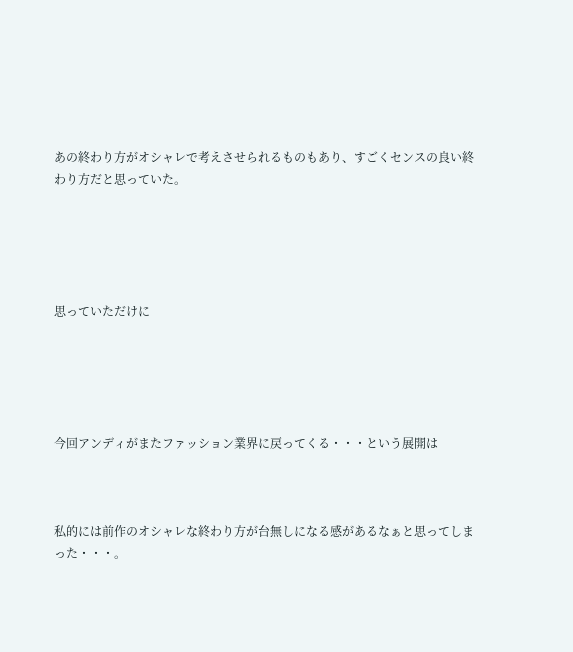あの終わり方がオシャレで考えさせられるものもあり、すごくセンスの良い終わり方だと思っていた。





思っていただけに





今回アンディがまたファッション業界に戻ってくる・・・という展開は



私的には前作のオシャレな終わり方が台無しになる感があるなぁと思ってしまった・・・。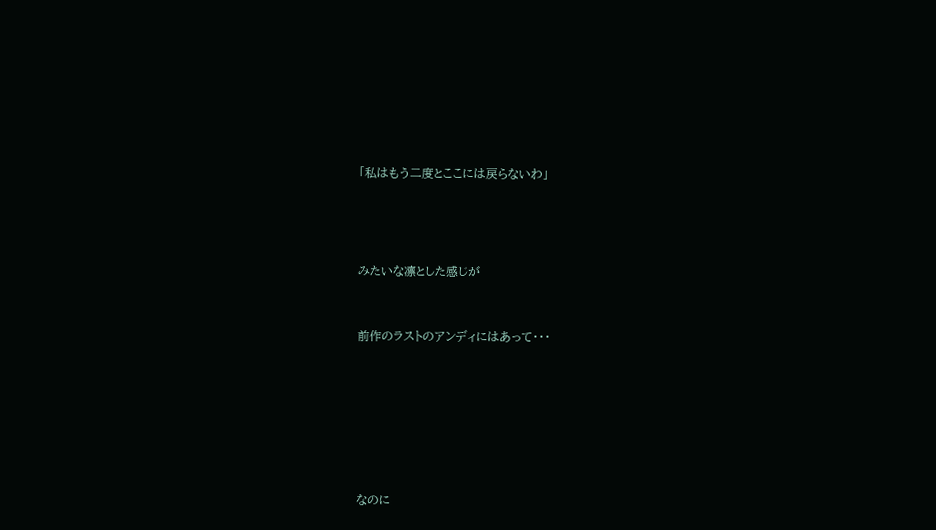「私はもう二度とここには戻らないわ」





みたいな凛とした感じが



前作のラストのアンディにはあって・・・









なのに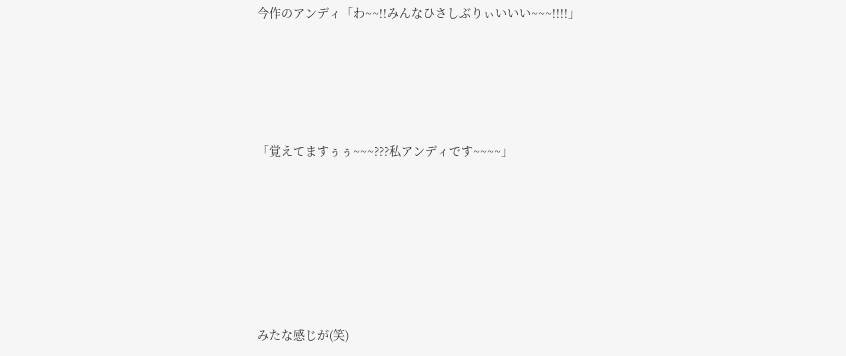今作のアンディ「わ~~!!みんなひさしぶりぃいいい~~~!!!!」





「覚えてますぅぅ~~~???私アンディです~~~~」







みたな感じが(笑)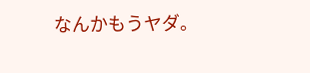なんかもうヤダ。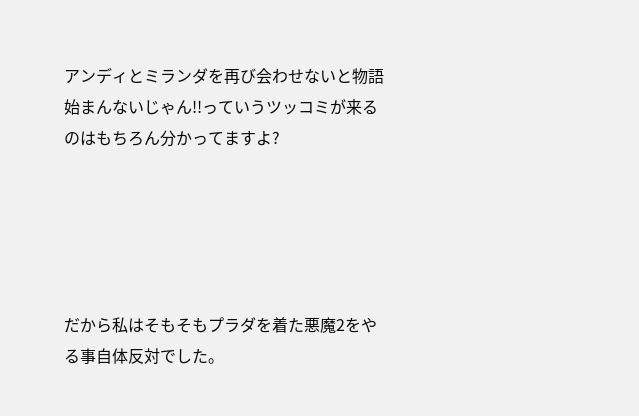アンディとミランダを再び会わせないと物語始まんないじゃん!!っていうツッコミが来るのはもちろん分かってますよ?





だから私はそもそもプラダを着た悪魔2をやる事自体反対でした。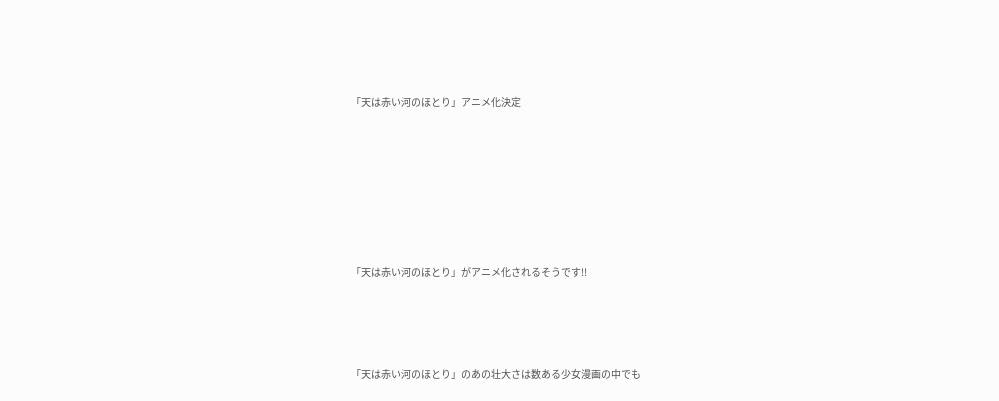「天は赤い河のほとり」アニメ化決定









「天は赤い河のほとり」がアニメ化されるそうです!!





「天は赤い河のほとり」のあの壮大さは数ある少女漫画の中でも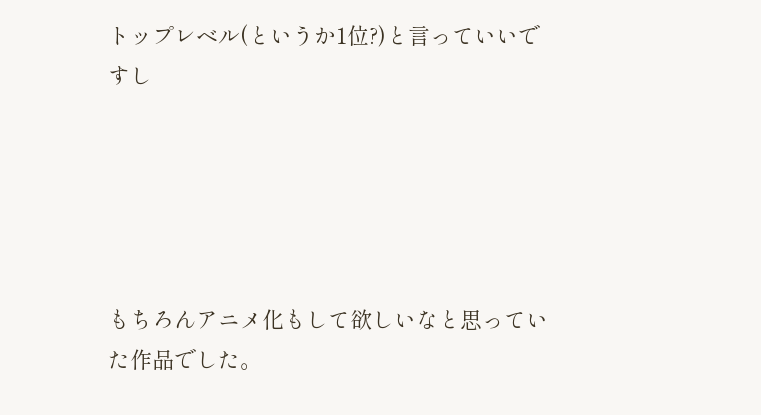トップレベル(というか1位?)と言っていいですし





もちろんアニメ化もして欲しいなと思っていた作品でした。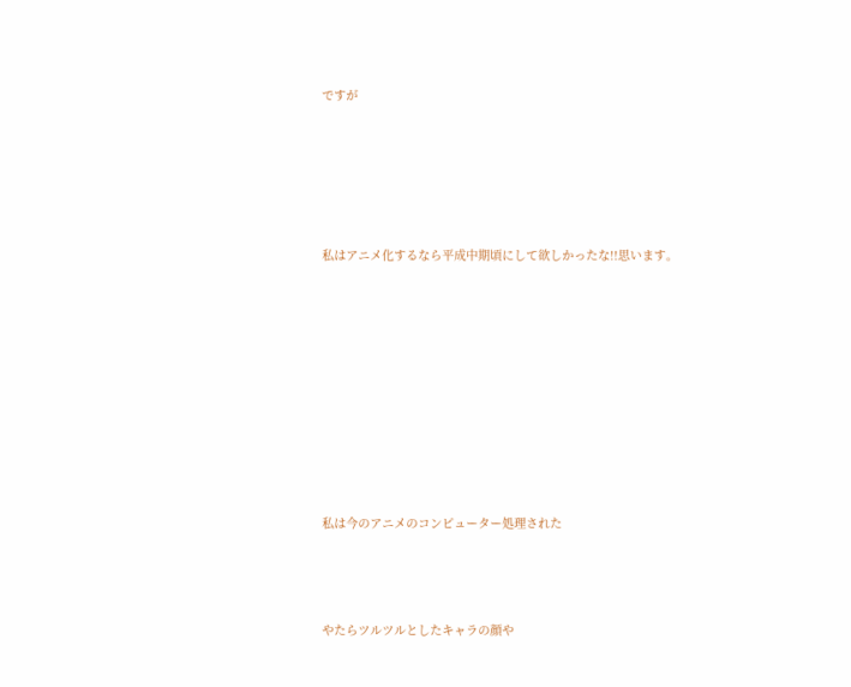ですが





私はアニメ化するなら平成中期頃にして欲しかったな!!思います。









私は今のアニメのコンピューター処理された



やたらツルツルとしたキャラの顔や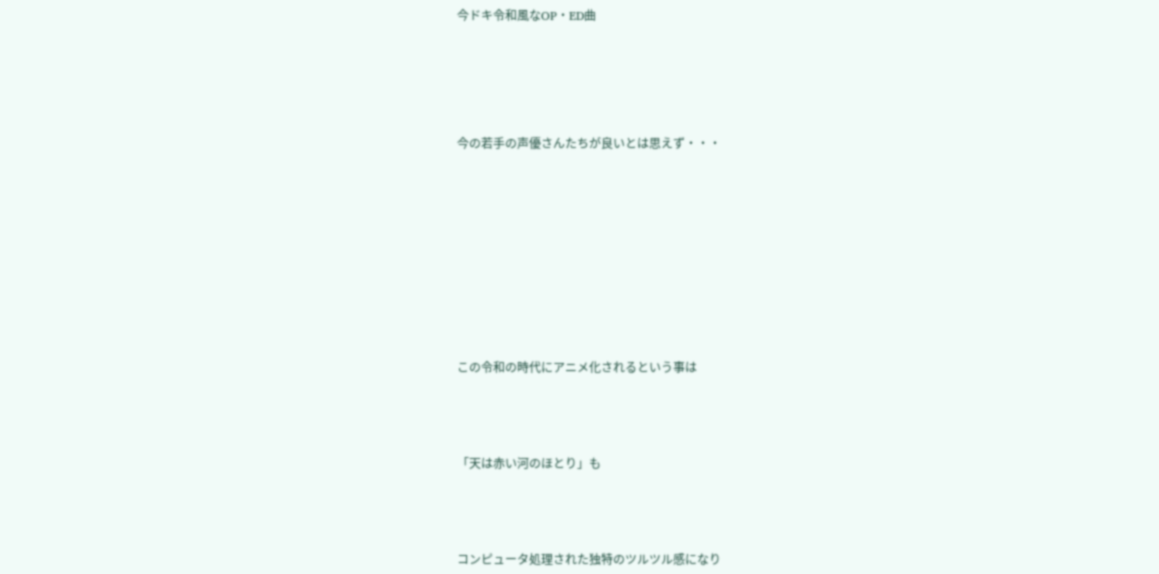今ドキ令和風なOP・ED曲







今の若手の声優さんたちが良いとは思えず・・・













この令和の時代にアニメ化されるという事は





「天は赤い河のほとり」も





コンピュータ処理された独特のツルツル感になり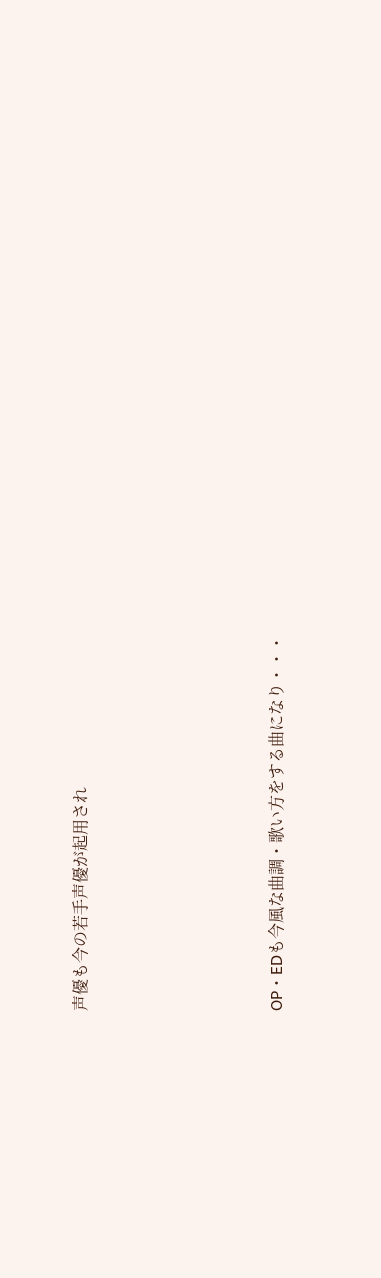声優も今の若手声優が起用され





OP・EDも今風な曲調・歌い方をする曲になり・・・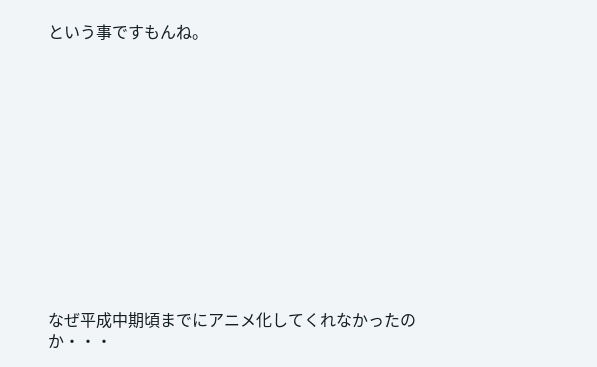という事ですもんね。













なぜ平成中期頃までにアニメ化してくれなかったのか・・・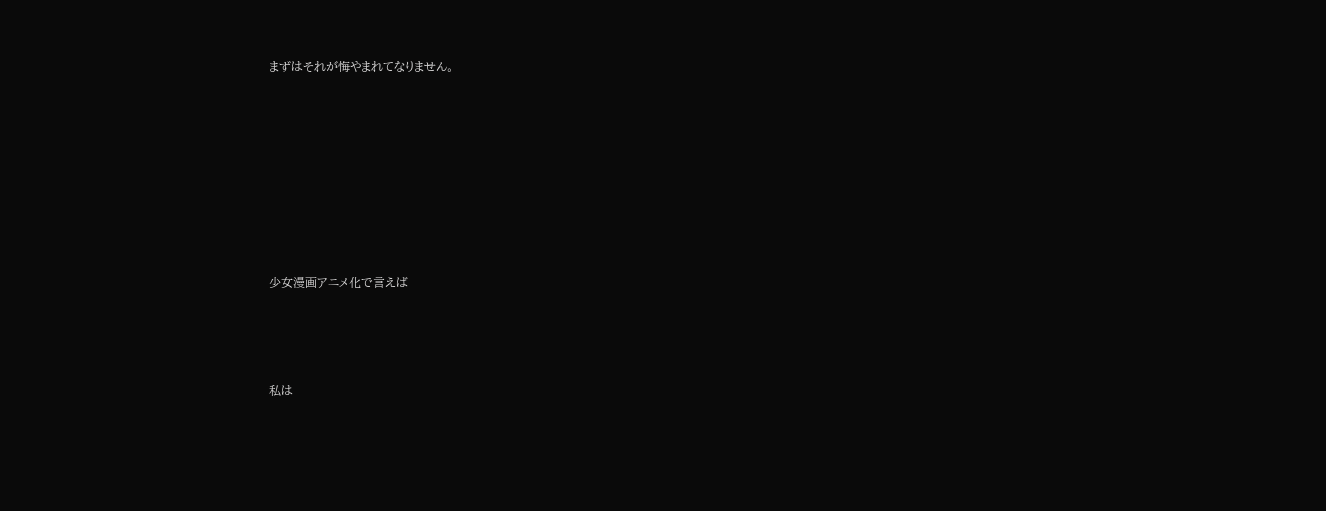まずはそれが悔やまれてなりません。











少女漫画アニメ化で言えば





私は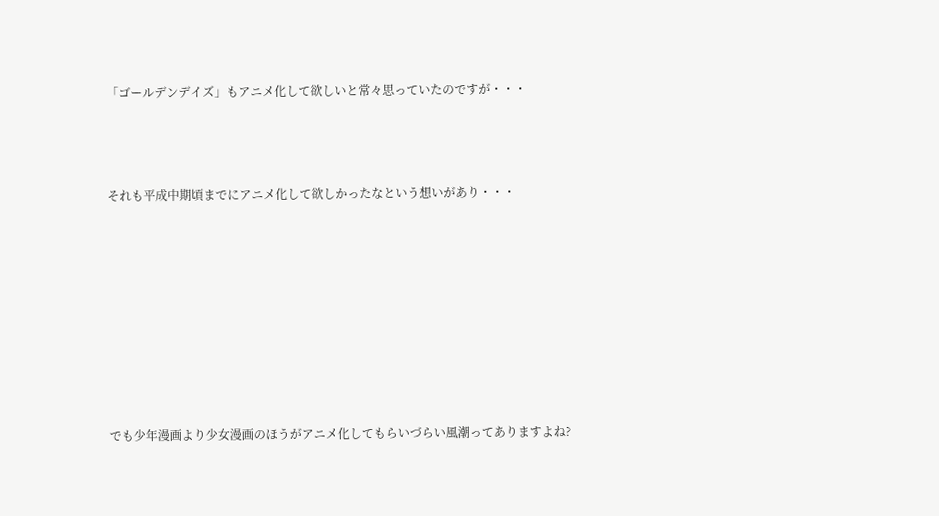「ゴールデンデイズ」もアニメ化して欲しいと常々思っていたのですが・・・





それも平成中期頃までにアニメ化して欲しかったなという想いがあり・・・













でも少年漫画より少女漫画のほうがアニメ化してもらいづらい風潮ってありますよね?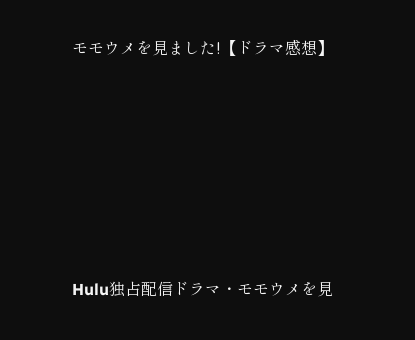モモウメを見ました!【ドラマ感想】







Hulu独占配信ドラマ・モモウメを見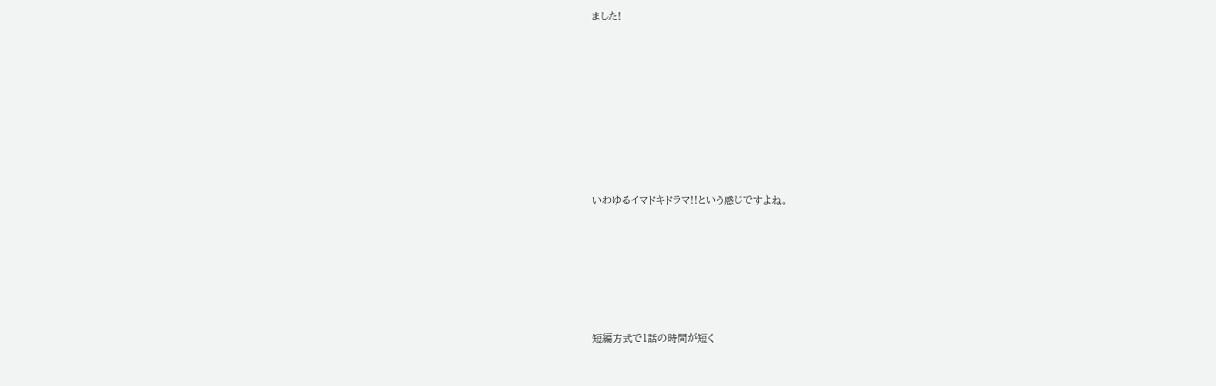ました!







いわゆるイマドキドラマ!!という感じですよね。





短編方式で1話の時間が短く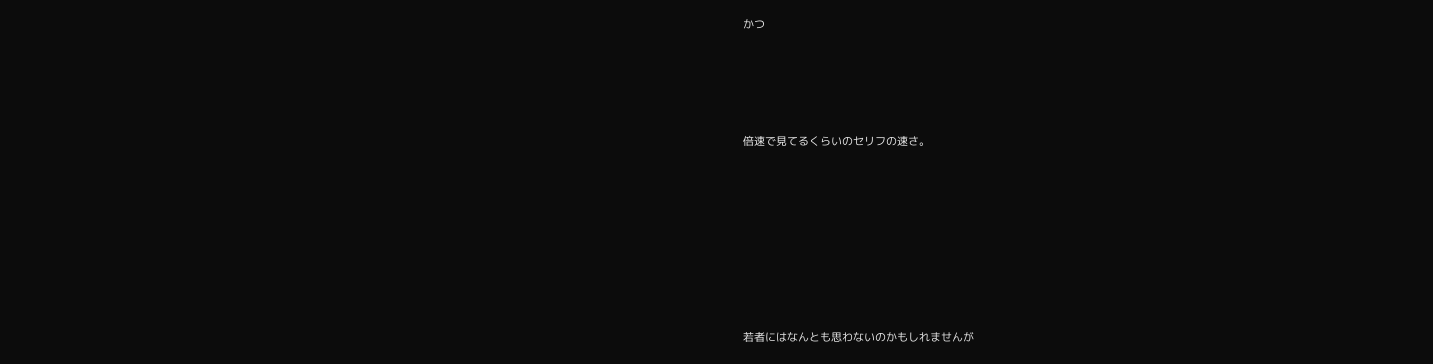かつ





倍速で見てるくらいのセリフの速さ。









若者にはなんとも思わないのかもしれませんが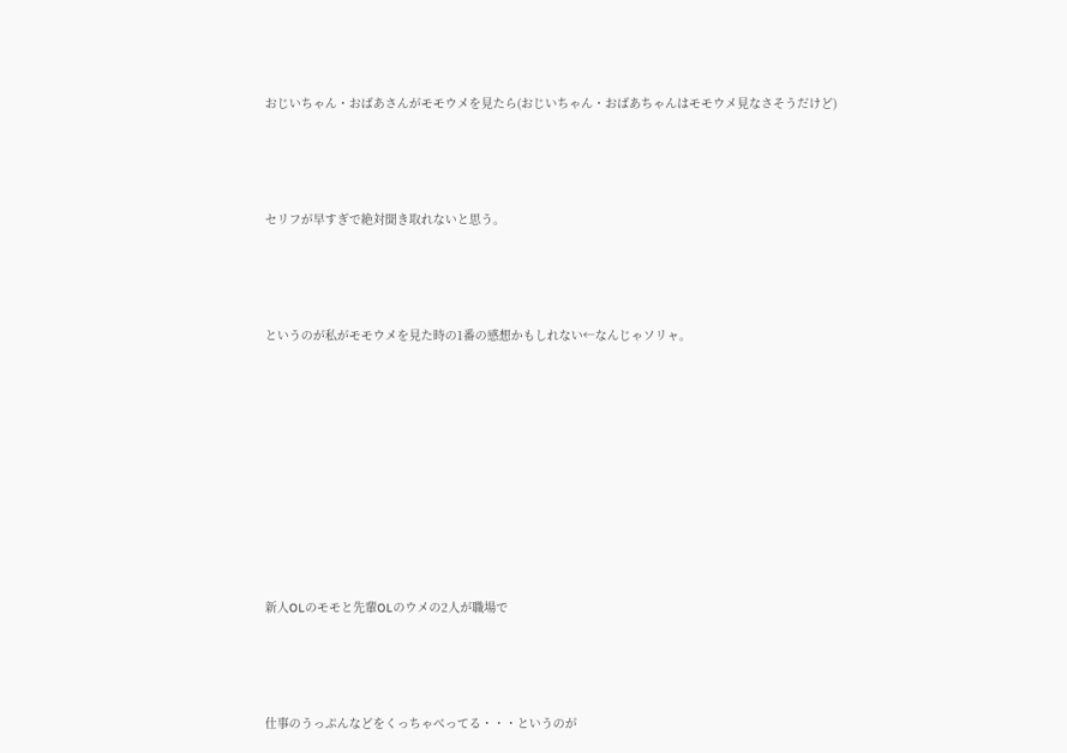おじいちゃん・おばあさんがモモウメを見たら(おじいちゃん・おばあちゃんはモモウメ見なさそうだけど)





セリフが早すぎで絶対聞き取れないと思う。





というのが私がモモウメを見た時の1番の感想かもしれない←なんじゃソリャ。













新人OLのモモと先輩OLのウメの2人が職場で





仕事のうっぷんなどをくっちゃべってる・・・というのが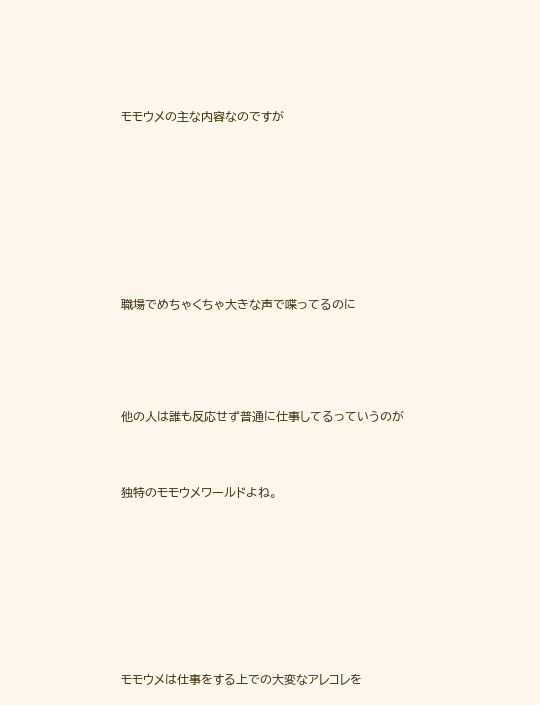モモウメの主な内容なのですが









職場でめちゃくちゃ大きな声で喋ってるのに





他の人は誰も反応せず普通に仕事してるっていうのが



独特のモモウメワールドよね。









モモウメは仕事をする上での大変なアレコレを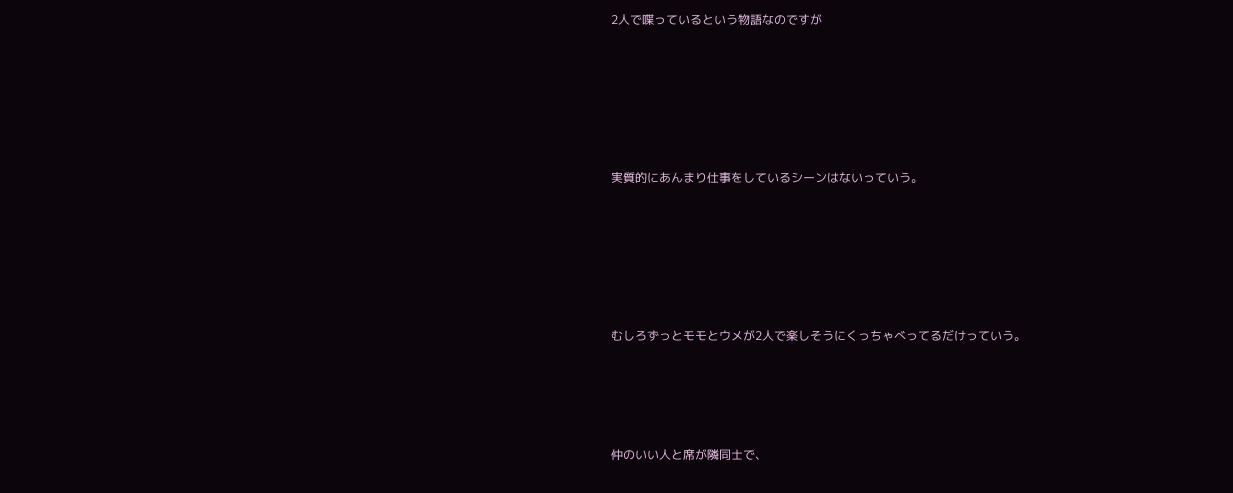2人で喋っているという物語なのですが







実質的にあんまり仕事をしているシーンはないっていう。







むしろずっとモモとウメが2人で楽しそうにくっちゃべってるだけっていう。





仲のいい人と席が隣同士で、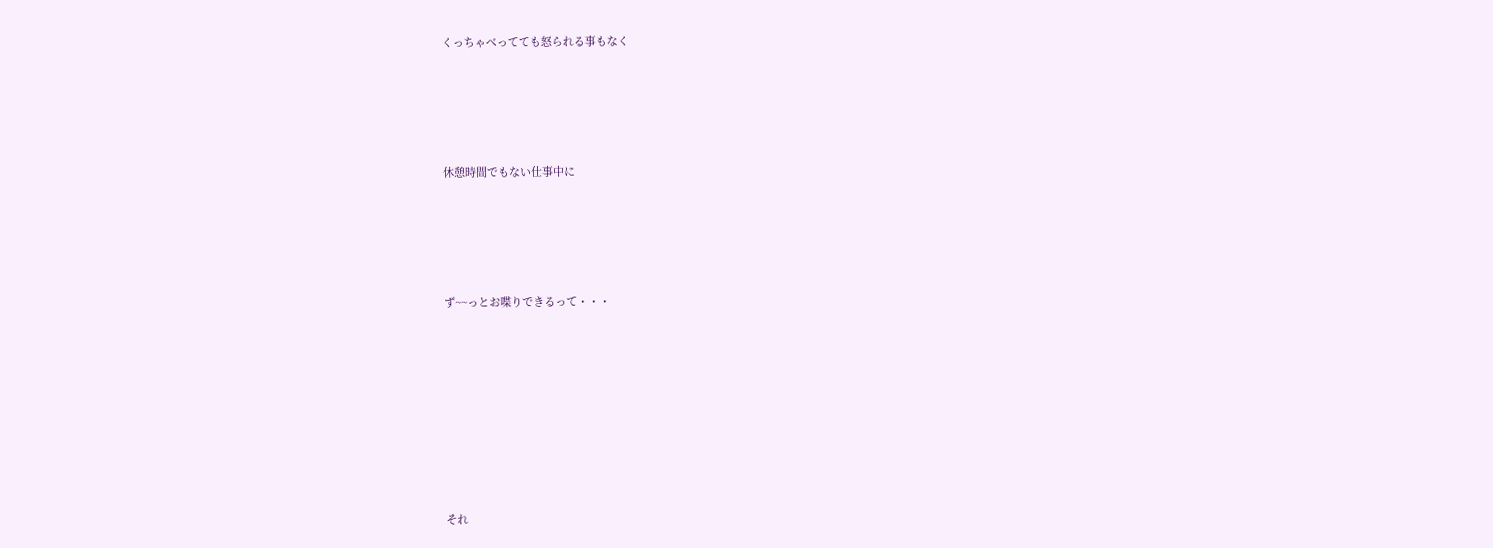くっちゃべってても怒られる事もなく





休憩時間でもない仕事中に





ず~~っとお喋りできるって・・・









それ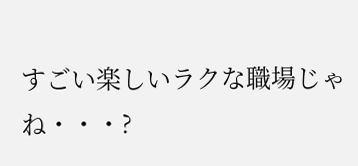すごい楽しいラクな職場じゃね・・・?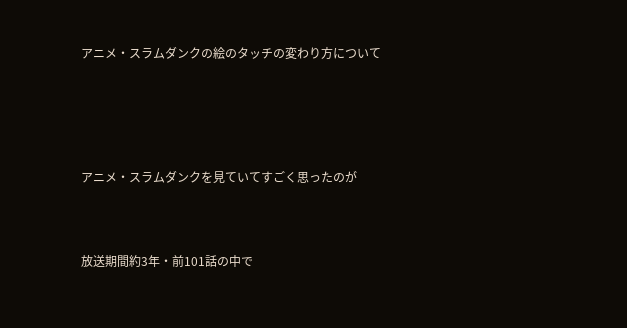アニメ・スラムダンクの絵のタッチの変わり方について





アニメ・スラムダンクを見ていてすごく思ったのが



放送期間約3年・前101話の中で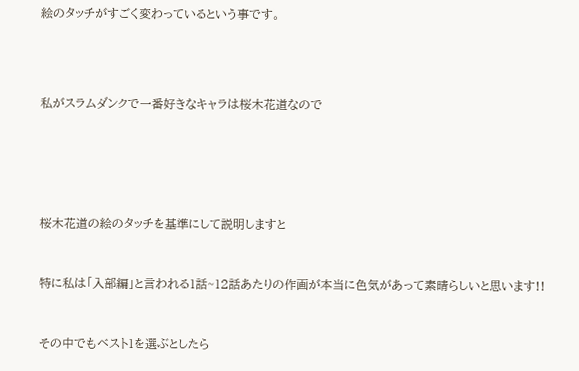絵のタッチがすごく変わっているという事です。





私がスラムダンクで一番好きなキャラは桜木花道なので







桜木花道の絵のタッチを基準にして説明しますと



特に私は「入部編」と言われる1話~12話あたりの作画が本当に色気があって素晴らしいと思います!!



その中でもベスト1を選ぶとしたら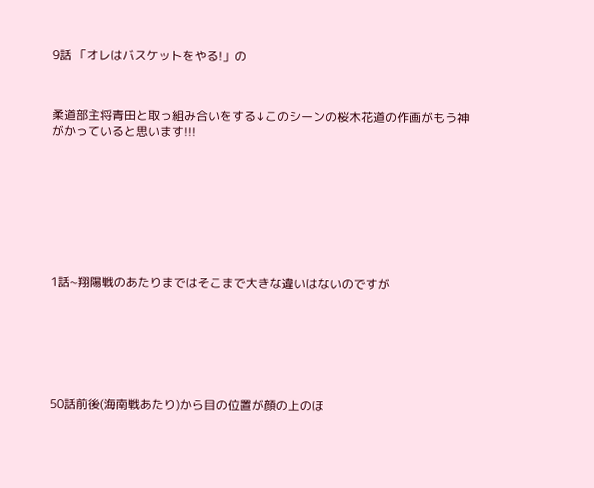9話 「オレはバスケットをやる!」の



柔道部主将青田と取っ組み合いをする↓このシーンの桜木花道の作画がもう神がかっていると思います!!!









1話~翔陽戦のあたりまではそこまで大きな違いはないのですが







50話前後(海南戦あたり)から目の位置が顔の上のほ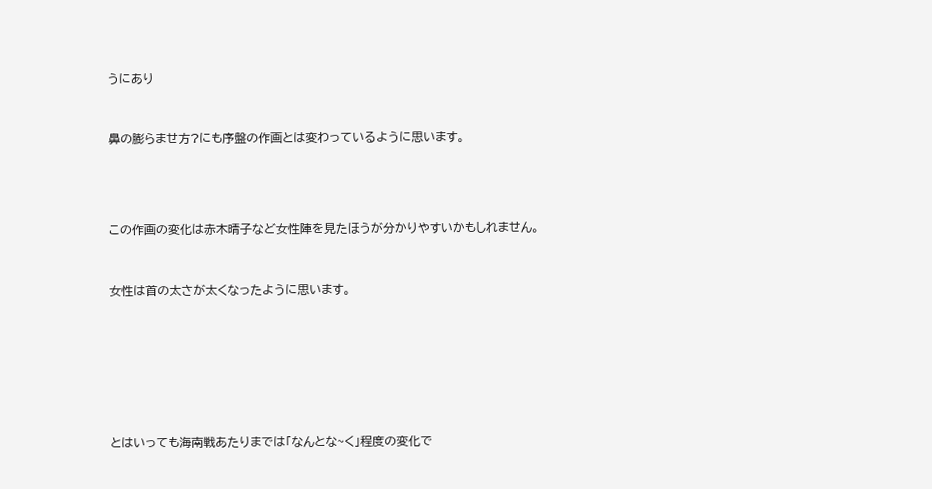うにあり



鼻の膨らませ方?にも序盤の作画とは変わっているように思います。





この作画の変化は赤木晴子など女性陣を見たほうが分かりやすいかもしれません。



女性は首の太さが太くなったように思います。









とはいっても海南戦あたりまでは「なんとな~く」程度の変化で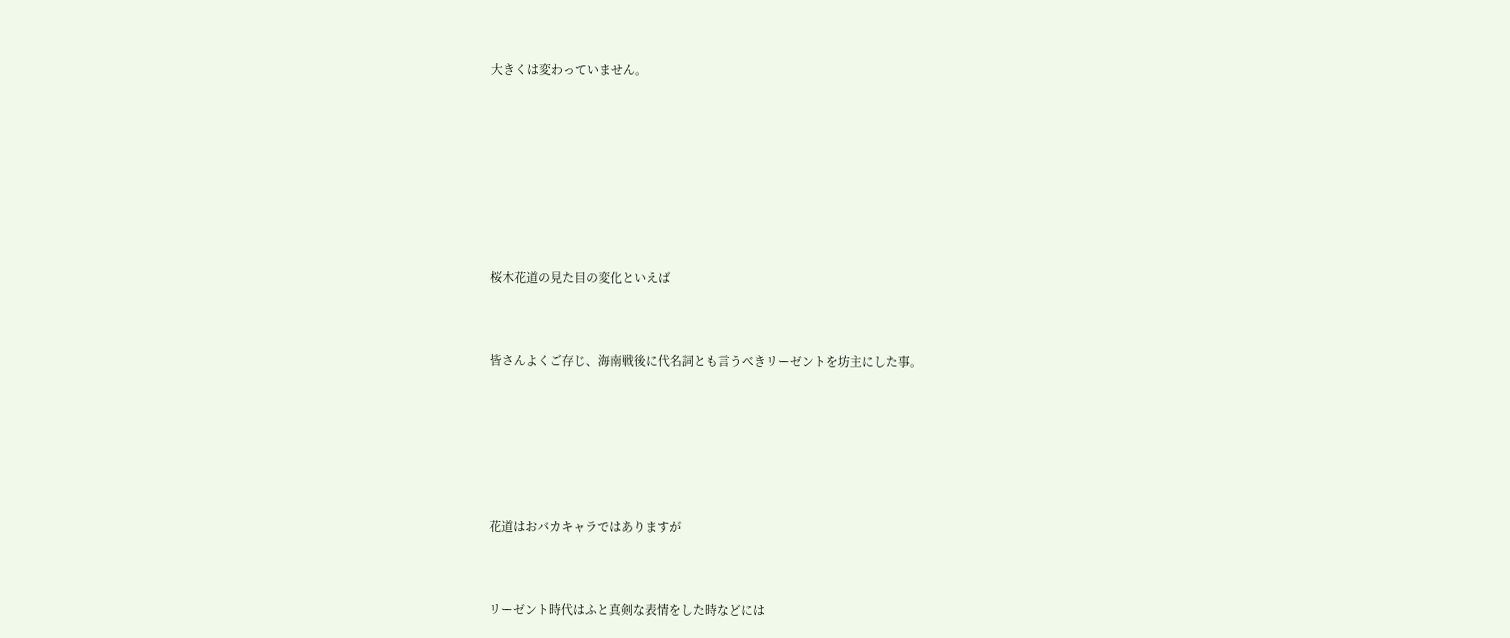大きくは変わっていません。









桜木花道の見た目の変化といえば



皆さんよくご存じ、海南戦後に代名詞とも言うべきリーゼントを坊主にした事。







花道はおバカキャラではありますが



リーゼント時代はふと真剣な表情をした時などには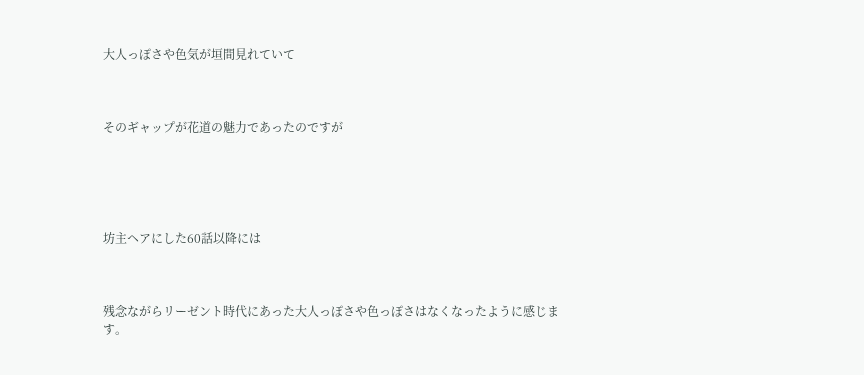大人っぽさや色気が垣間見れていて



そのギャップが花道の魅力であったのですが





坊主ヘアにした60話以降には



残念ながらリーゼント時代にあった大人っぽさや色っぽさはなくなったように感じます。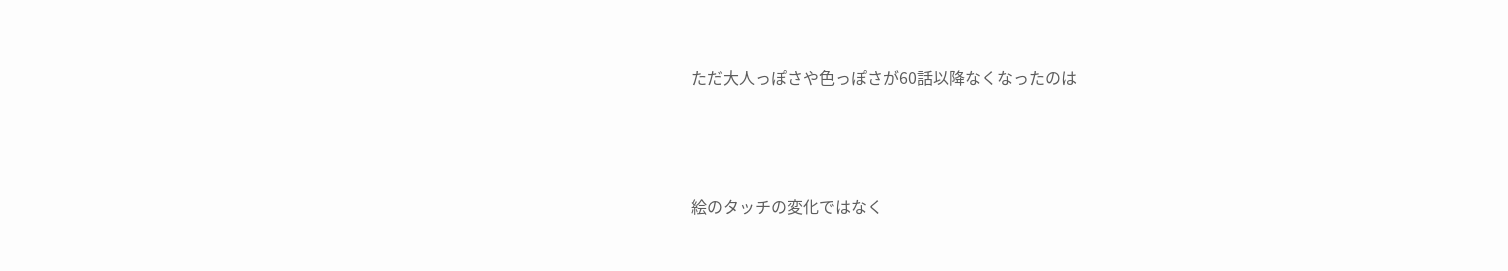ただ大人っぽさや色っぽさが60話以降なくなったのは



絵のタッチの変化ではなく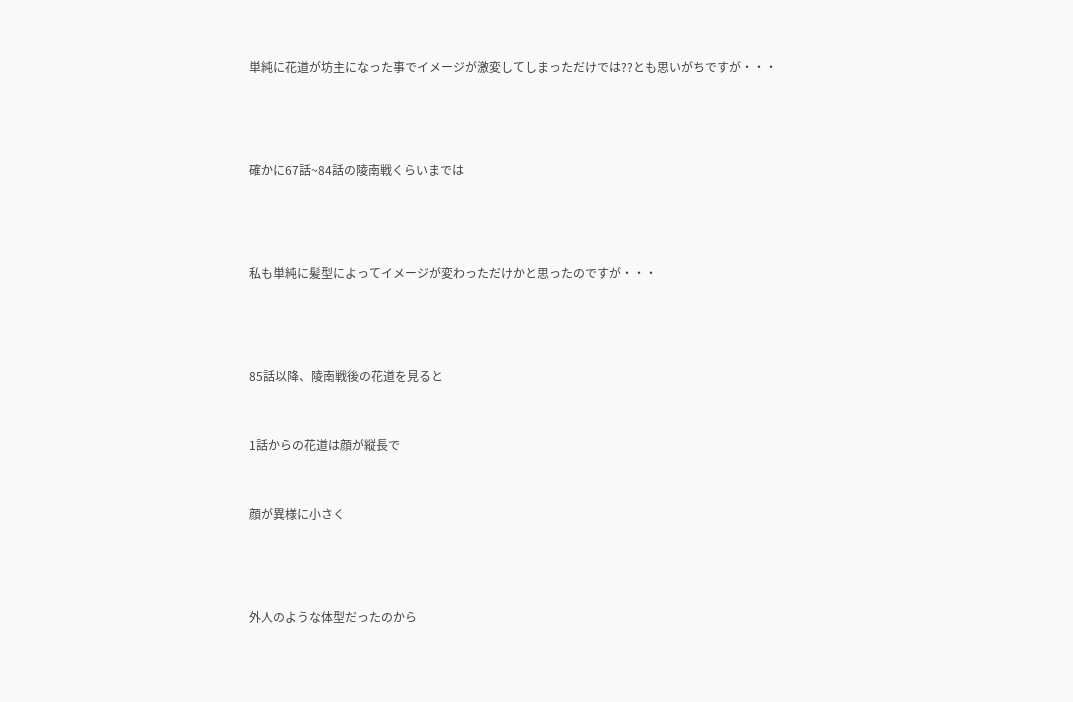単純に花道が坊主になった事でイメージが激変してしまっただけでは??とも思いがちですが・・・





確かに67話~84話の陵南戦くらいまでは





私も単純に髪型によってイメージが変わっただけかと思ったのですが・・・





85話以降、陵南戦後の花道を見ると



1話からの花道は顔が縦長で



顔が異様に小さく





外人のような体型だったのから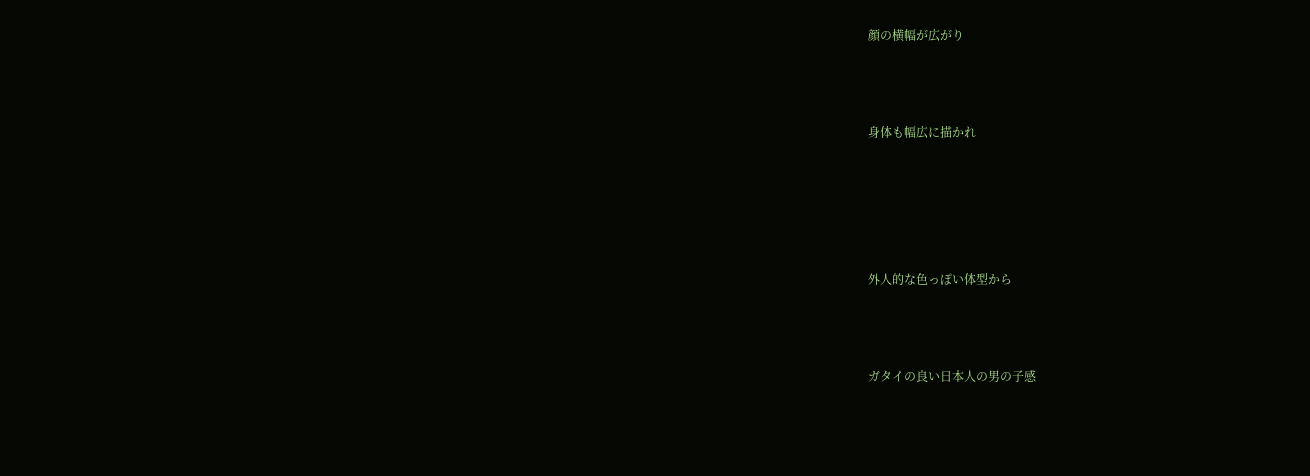顔の横幅が広がり



身体も幅広に描かれ





外人的な色っぽい体型から



ガタイの良い日本人の男の子感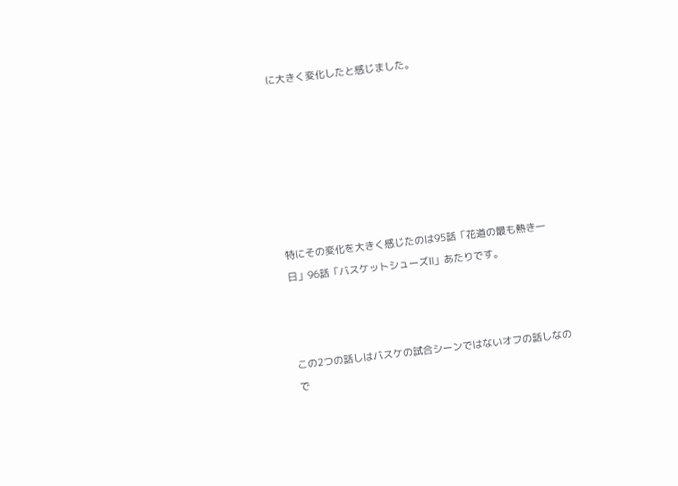に大きく変化したと感じました。







特にその変化を大きく感じたのは95話「花道の最も熱き一日」96話「バスケットシューズⅡ」あたりです。



この2つの話しはバスケの試合シーンではないオフの話しなので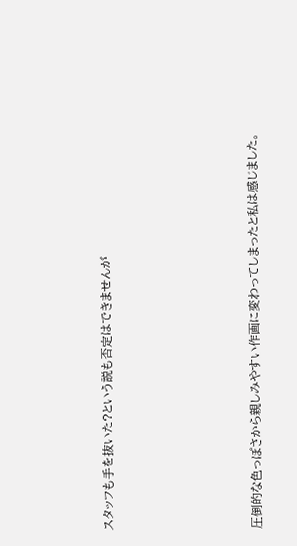スタッフも手を抜いた?という説も否定はできませんが





圧倒的な色っぽさから親しみやすい作画に変わってしまったと私は感じました。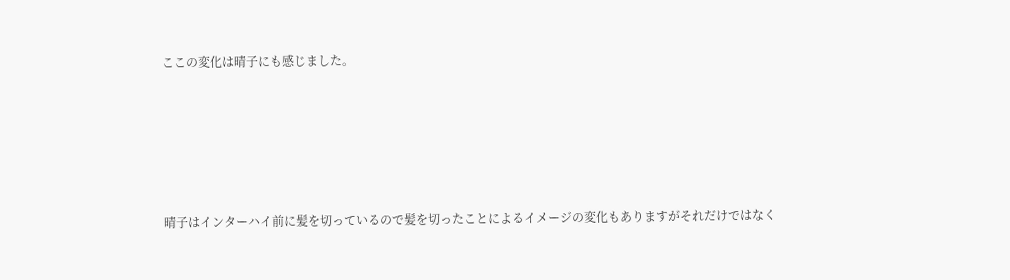ここの変化は晴子にも感じました。





晴子はインターハイ前に髪を切っているので髪を切ったことによるイメージの変化もありますがそれだけではなく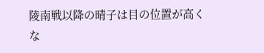陵南戦以降の晴子は目の位置が高くな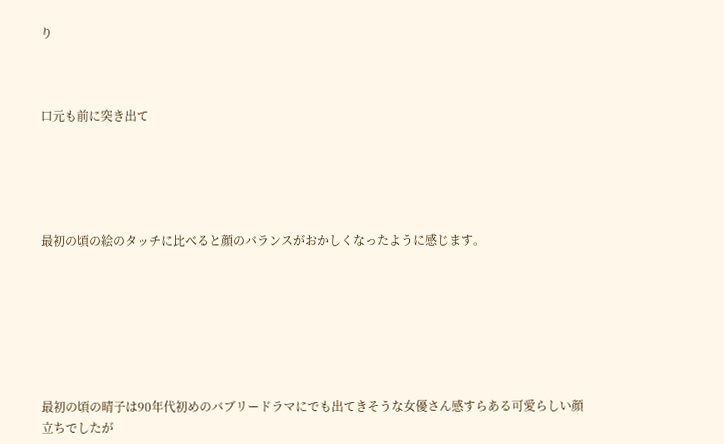り



口元も前に突き出て





最初の頃の絵のタッチに比べると顔のバランスがおかしくなったように感じます。







最初の頃の晴子は90年代初めのバブリードラマにでも出てきそうな女優さん感すらある可愛らしい顔立ちでしたが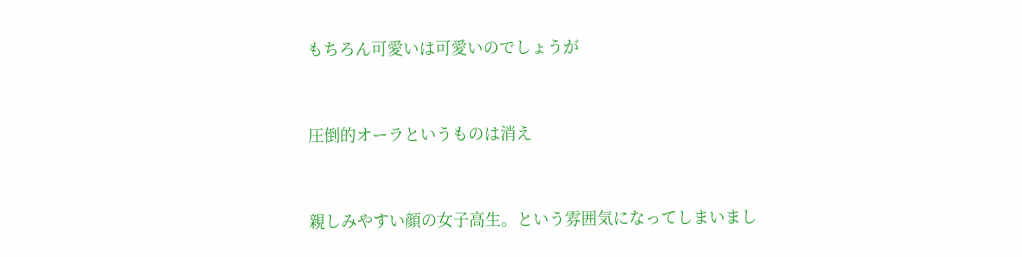もちろん可愛いは可愛いのでしょうが



圧倒的オーラというものは消え



親しみやすい顔の女子高生。という雰囲気になってしまいまし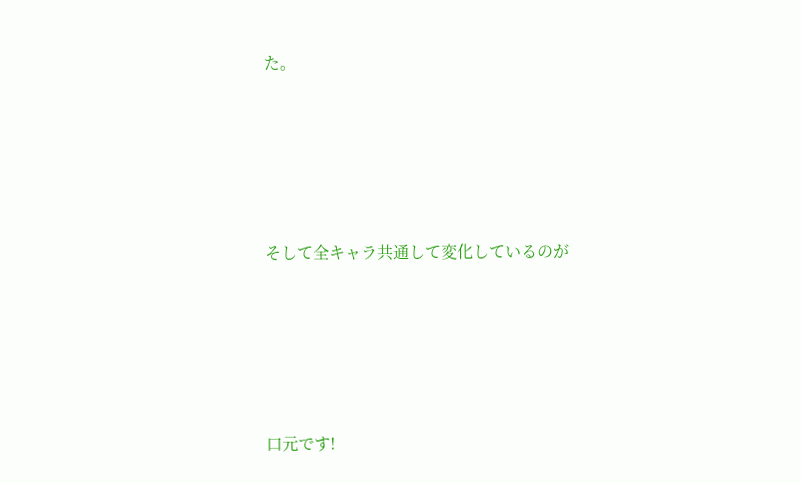た。





そして全キャラ共通して変化しているのが





口元です!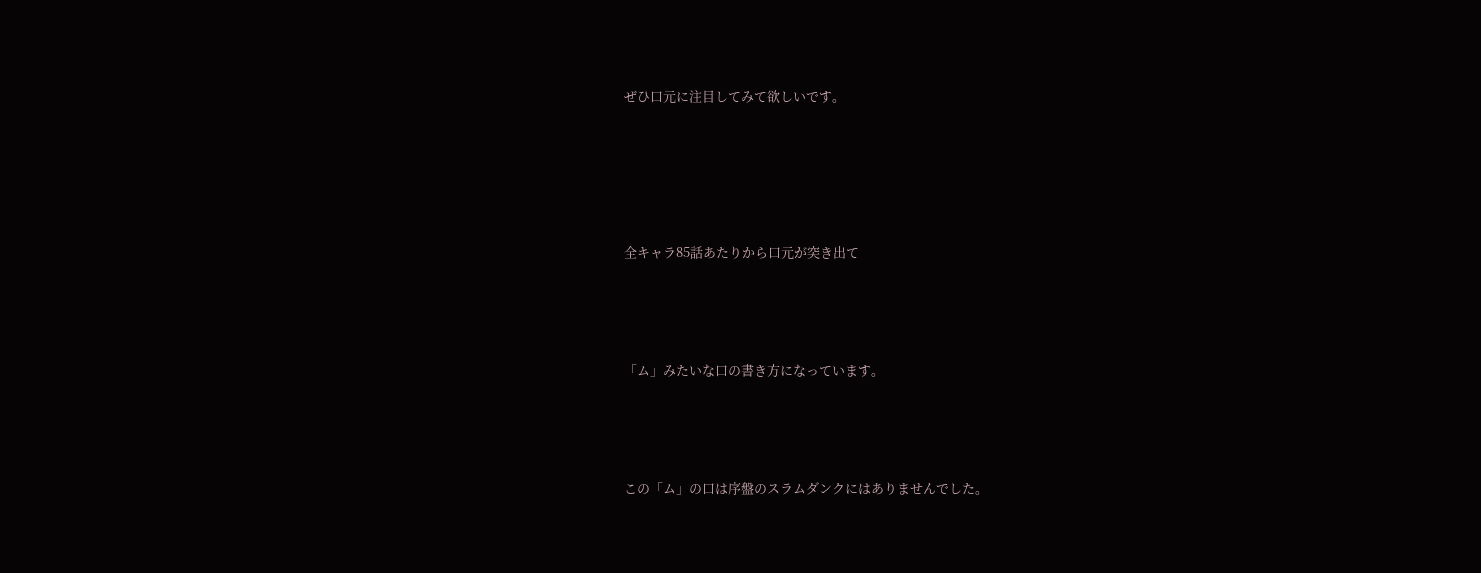ぜひ口元に注目してみて欲しいです。







全キャラ85話あたりから口元が突き出て





「ム」みたいな口の書き方になっています。





この「ム」の口は序盤のスラムダンクにはありませんでした。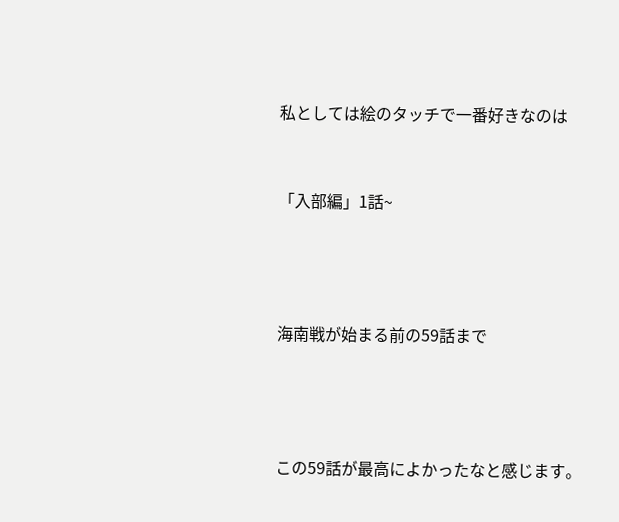私としては絵のタッチで一番好きなのは



「入部編」1話~





海南戦が始まる前の59話まで





この59話が最高によかったなと感じます。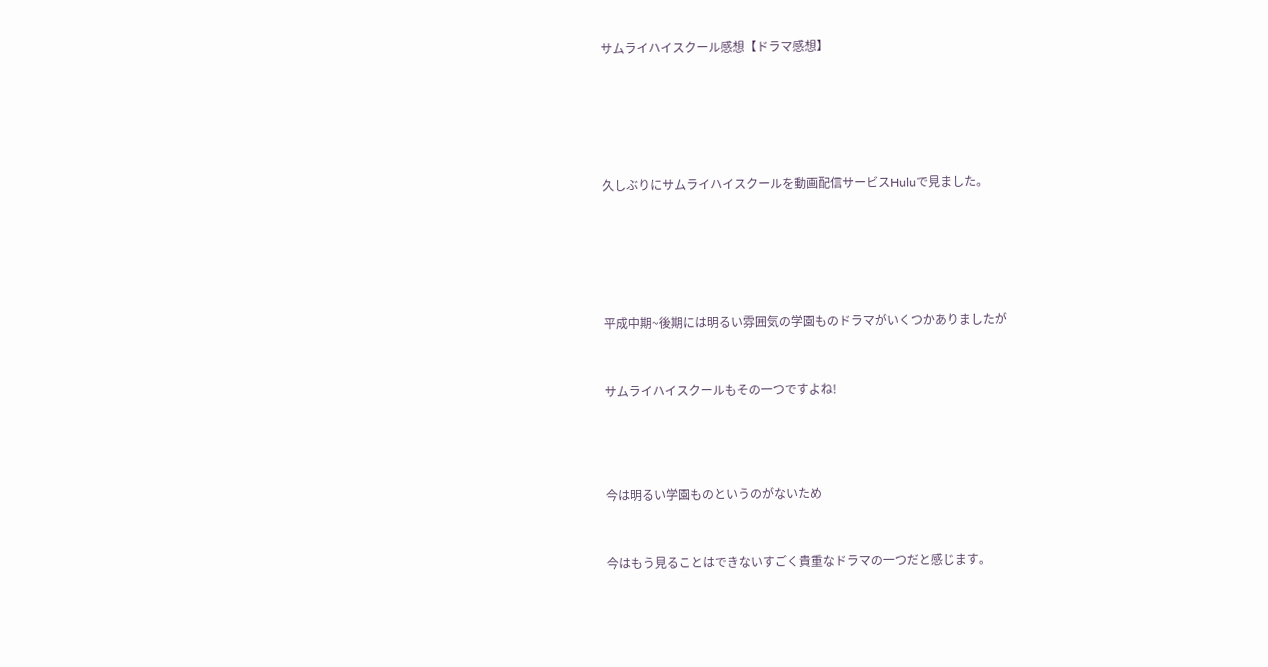サムライハイスクール感想【ドラマ感想】







久しぶりにサムライハイスクールを動画配信サービスHuluで見ました。







平成中期~後期には明るい雰囲気の学園ものドラマがいくつかありましたが



サムライハイスクールもその一つですよね!





今は明るい学園ものというのがないため



今はもう見ることはできないすごく貴重なドラマの一つだと感じます。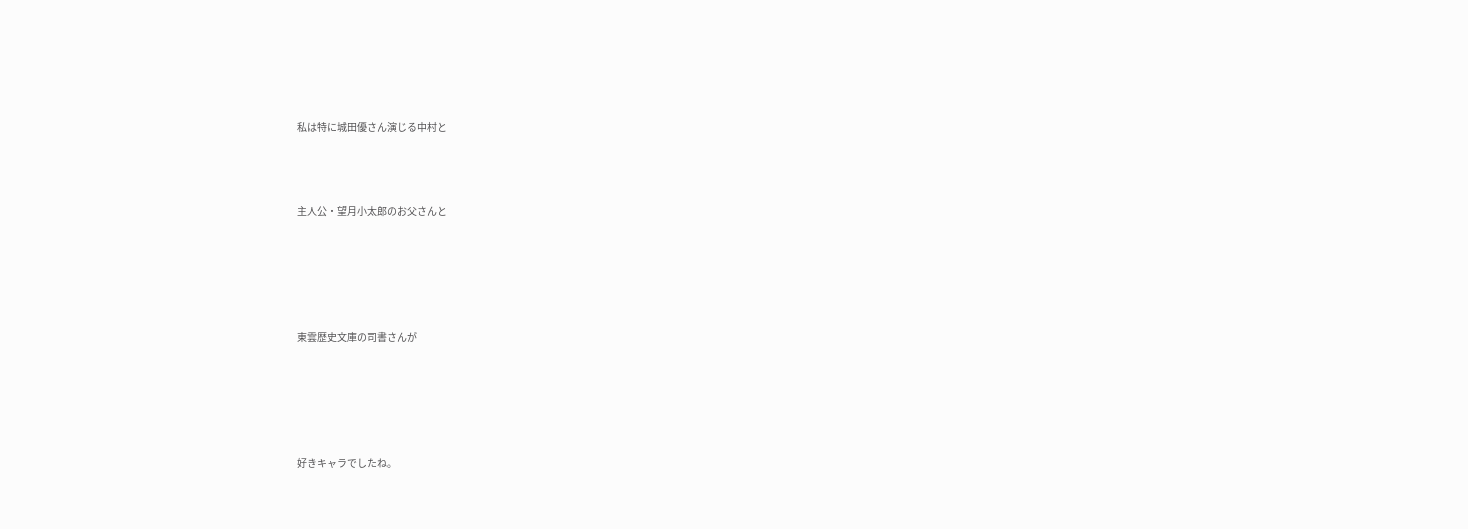私は特に城田優さん演じる中村と



主人公・望月小太郎のお父さんと





東雲歴史文庫の司書さんが





好きキャラでしたね。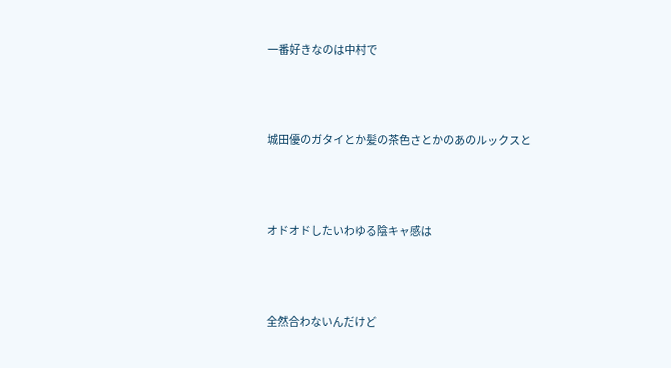一番好きなのは中村で



城田優のガタイとか髪の茶色さとかのあのルックスと



オドオドしたいわゆる陰キャ感は



全然合わないんだけど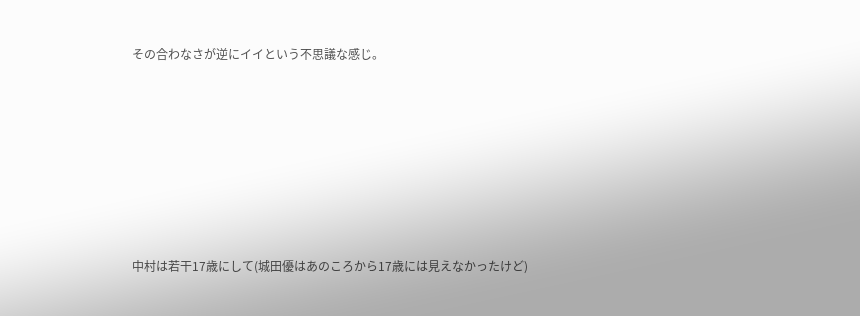その合わなさが逆にイイという不思議な感じ。







中村は若干17歳にして(城田優はあのころから17歳には見えなかったけど)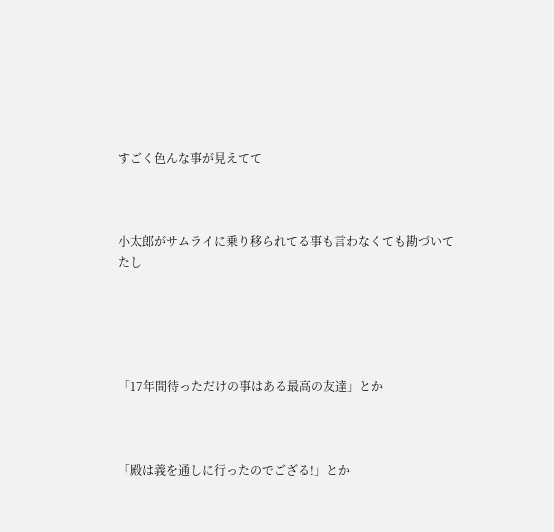すごく色んな事が見えてて



小太郎がサムライに乗り移られてる事も言わなくても勘づいてたし





「17年間待っただけの事はある最高の友達」とか



「殿は義を通しに行ったのでござる!」とか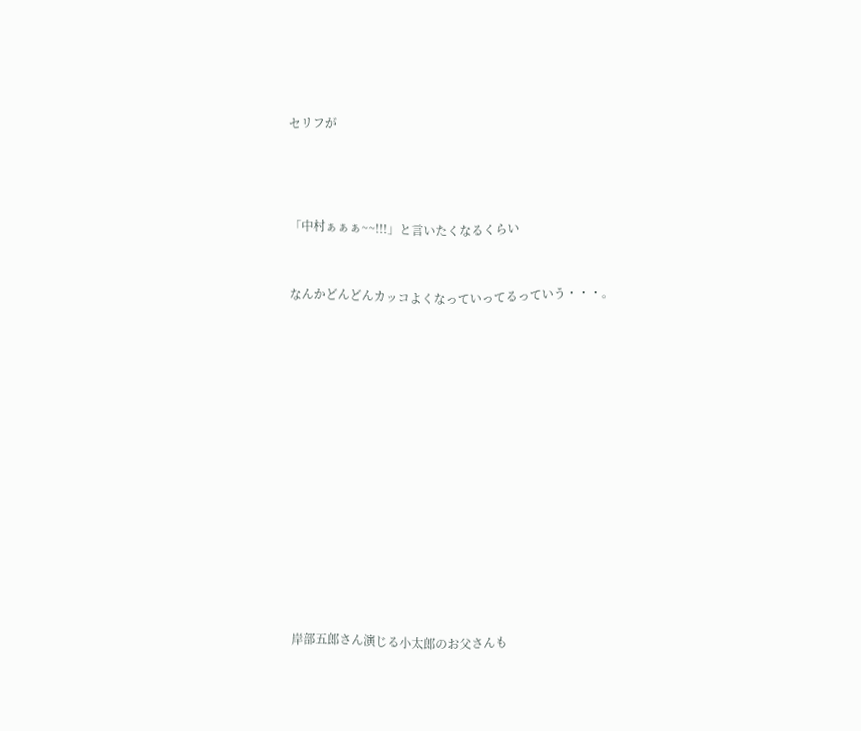セリフが





「中村ぁぁぁ~~!!!」と言いたくなるくらい



なんかどんどんカッコよくなっていってるっていう・・・。



















岸部五郎さん演じる小太郎のお父さんも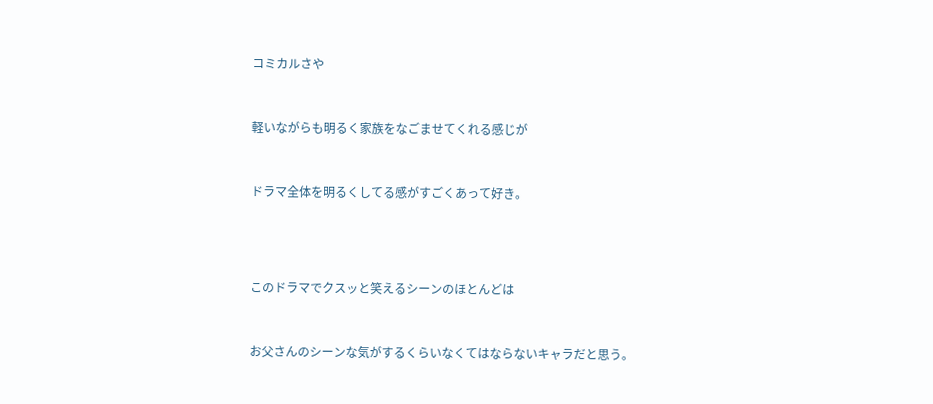コミカルさや



軽いながらも明るく家族をなごませてくれる感じが



ドラマ全体を明るくしてる感がすごくあって好き。





このドラマでクスッと笑えるシーンのほとんどは



お父さんのシーンな気がするくらいなくてはならないキャラだと思う。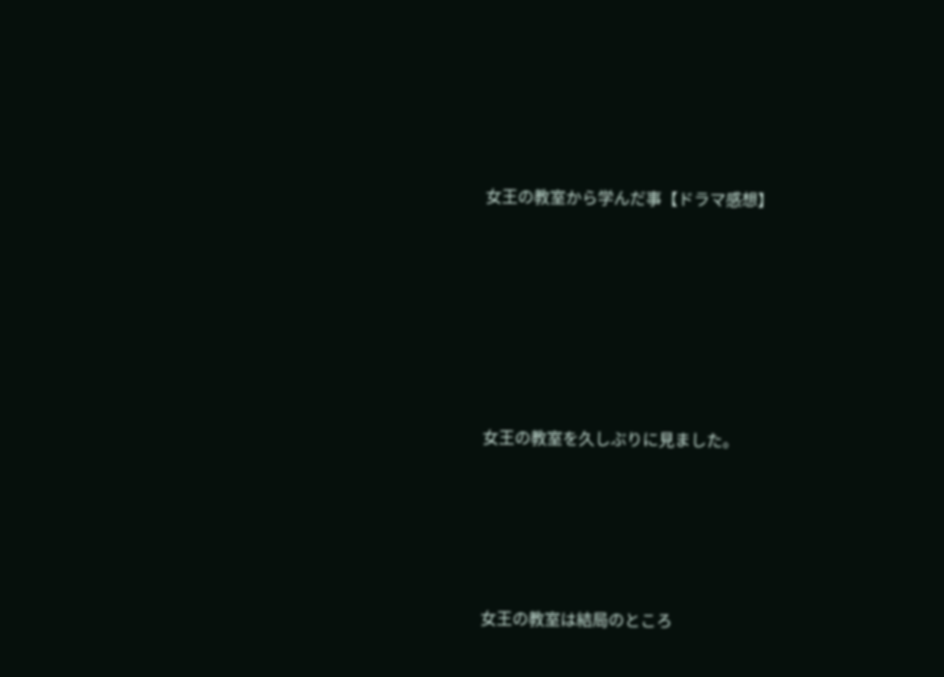女王の教室から学んだ事【ドラマ感想】







女王の教室を久しぶりに見ました。





女王の教室は結局のところ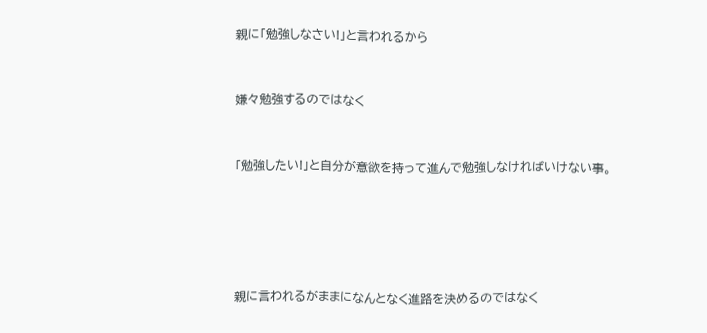親に「勉強しなさい!」と言われるから



嫌々勉強するのではなく



「勉強したい!」と自分が意欲を持って進んで勉強しなければいけない事。







親に言われるがままになんとなく進路を決めるのではなく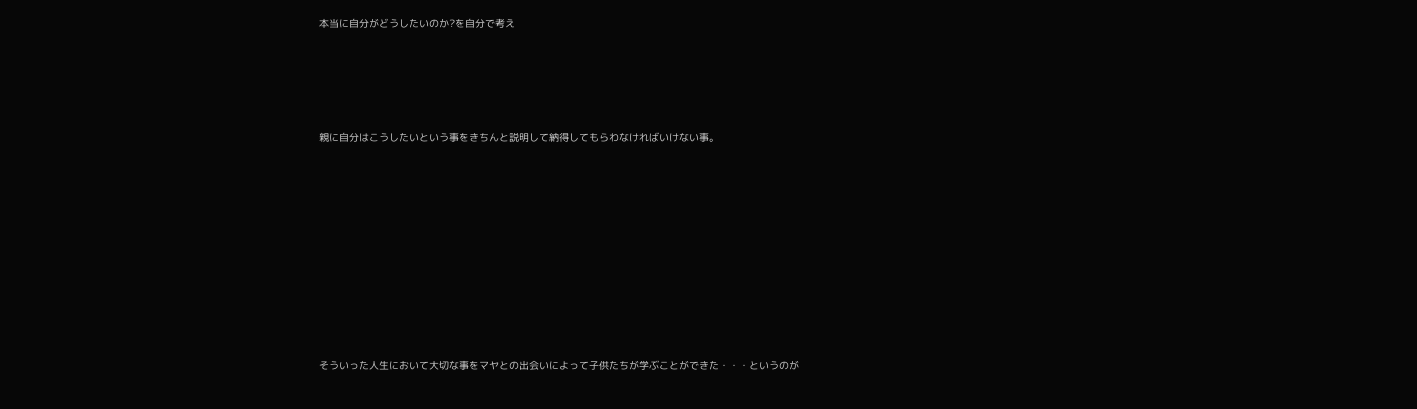本当に自分がどうしたいのか?を自分で考え





親に自分はこうしたいという事をきちんと説明して納得してもらわなければいけない事。











そういった人生において大切な事をマヤとの出会いによって子供たちが学ぶことができた・・・というのが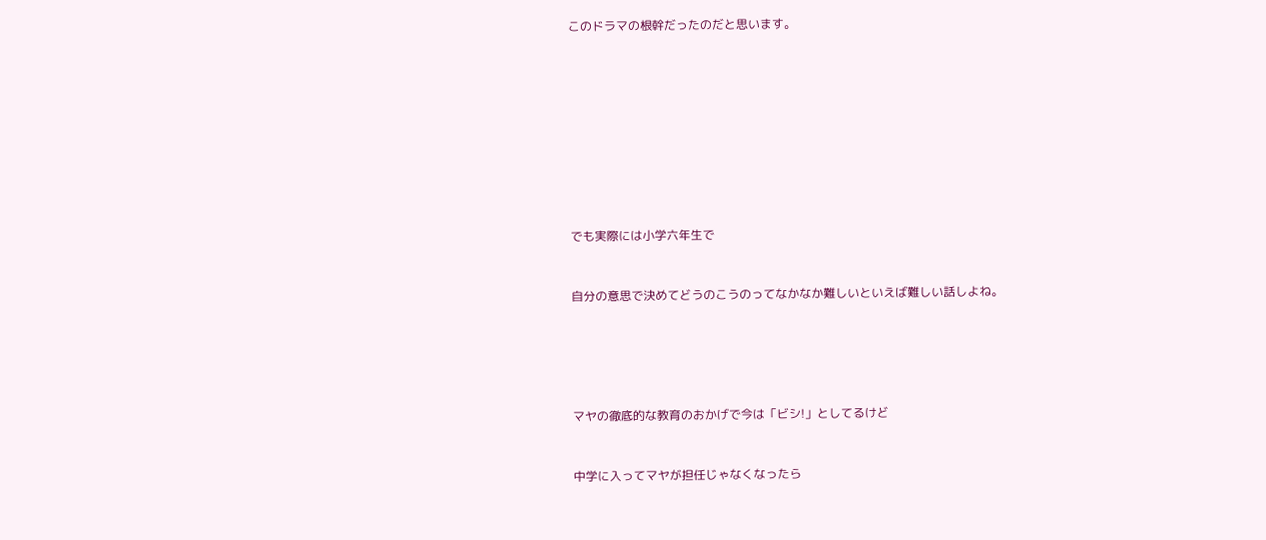このドラマの根幹だったのだと思います。













でも実際には小学六年生で



自分の意思で決めてどうのこうのってなかなか難しいといえば難しい話しよね。







マヤの徹底的な教育のおかげで今は「ビシ!」としてるけど



中学に入ってマヤが担任じゃなくなったら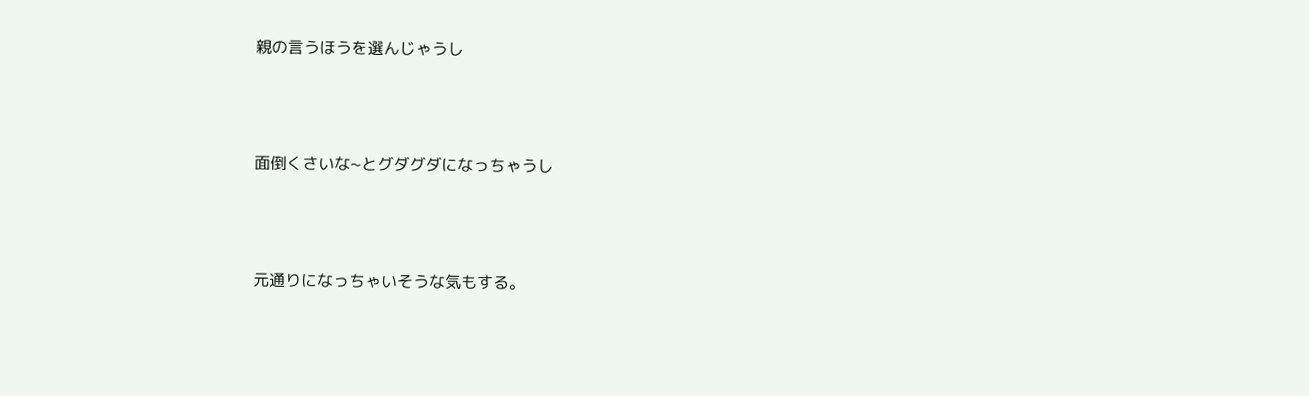親の言うほうを選んじゃうし



面倒くさいな~とグダグダになっちゃうし



元通りになっちゃいそうな気もする。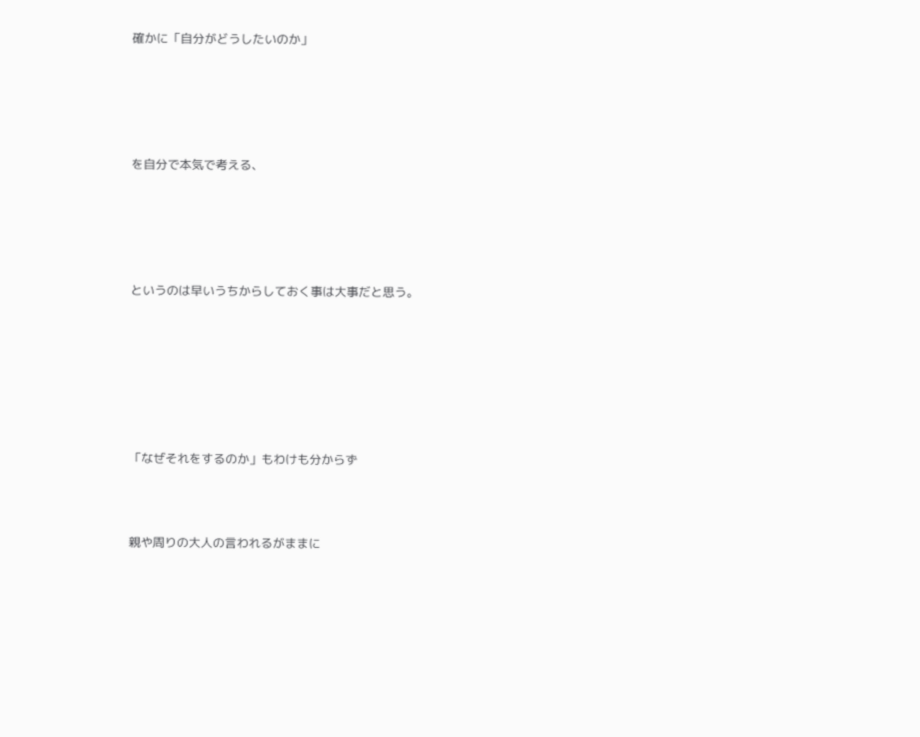確かに「自分がどうしたいのか」





を自分で本気で考える、





というのは早いうちからしておく事は大事だと思う。







「なぜそれをするのか」もわけも分からず



親や周りの大人の言われるがままに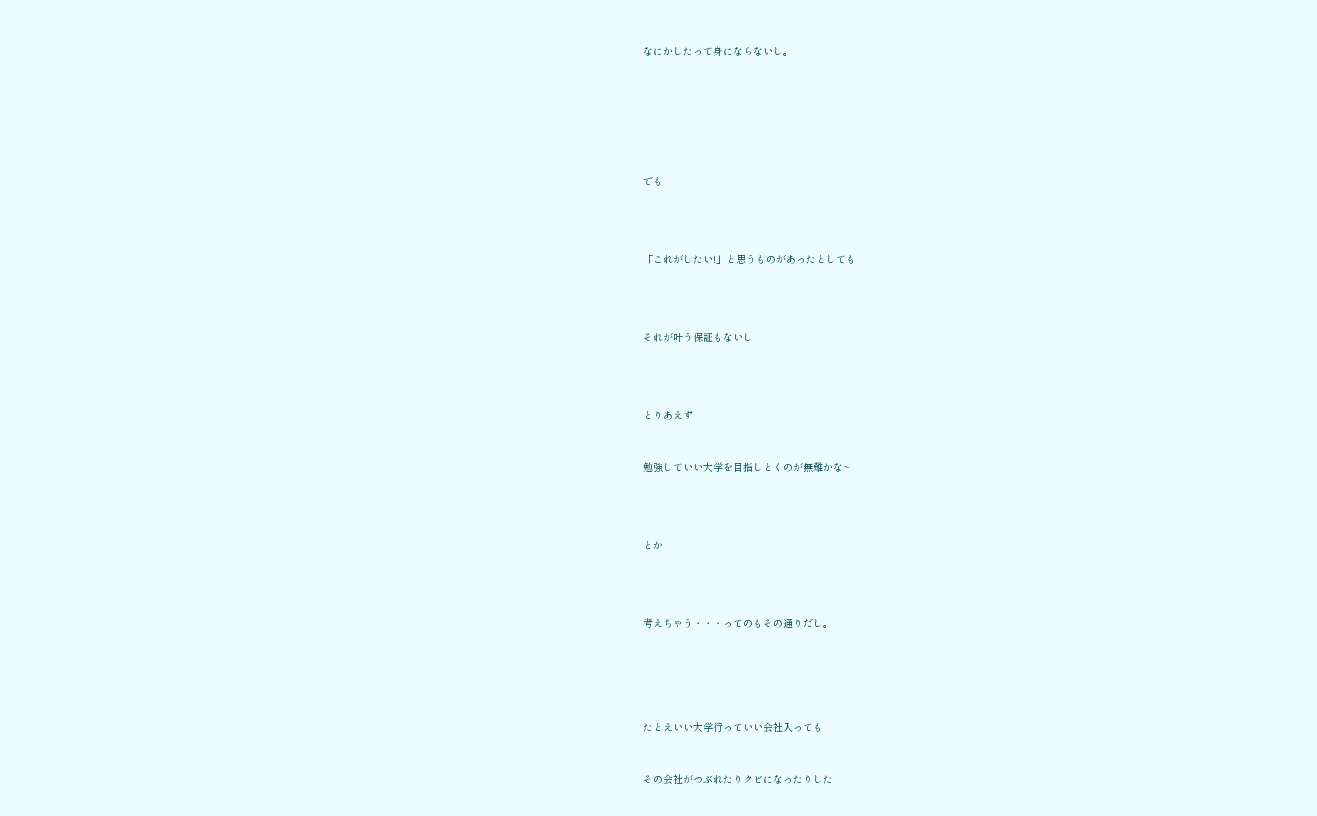なにかしたって身にならないし。









でも





「これがしたい!」と思うものがあったとしても





それが叶う保証もないし





とりあえず



勉強していい大学を目指しとくのが無難かな~





とか





考えちゃう・・・ってのもその通りだし。







たとえいい大学行っていい会社入っても



その会社がつぶれたりクビになったりした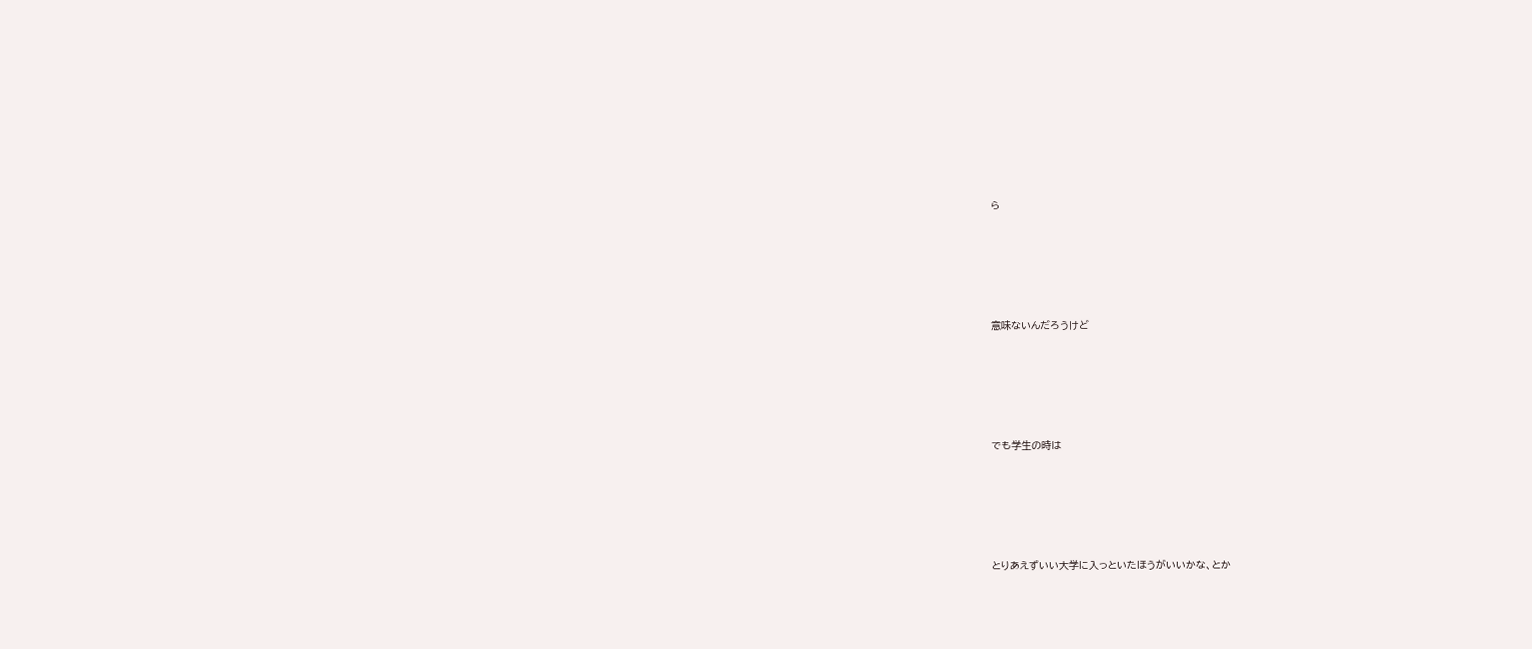ら





意味ないんだろうけど





でも学生の時は





とりあえずいい大学に入っといたほうがいいかな、とか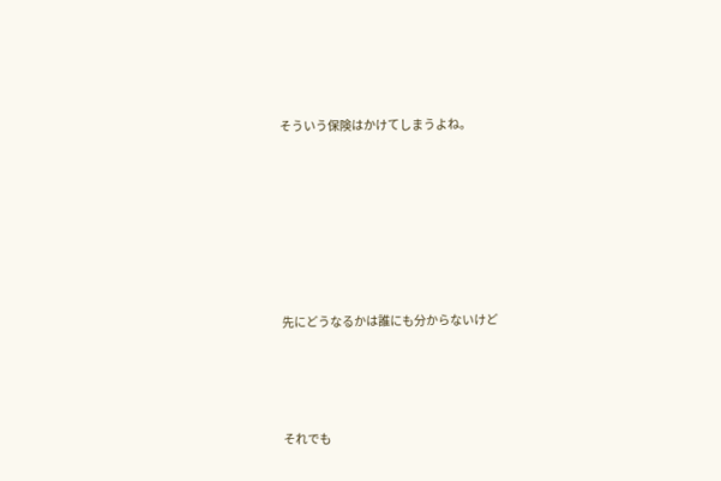そういう保険はかけてしまうよね。









先にどうなるかは誰にも分からないけど





それでも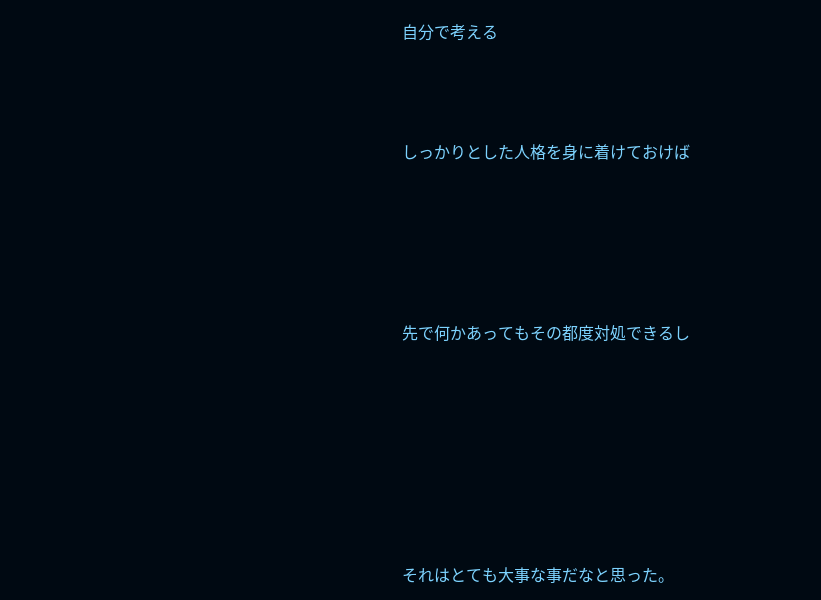自分で考える



しっかりとした人格を身に着けておけば





先で何かあってもその都度対処できるし







それはとても大事な事だなと思った。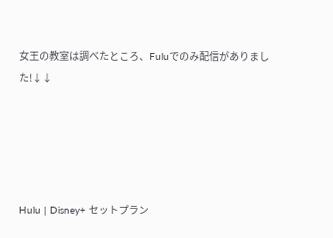女王の教室は調べたところ、Fuluでのみ配信がありました!↓↓





Hulu | Disney+ セットプラン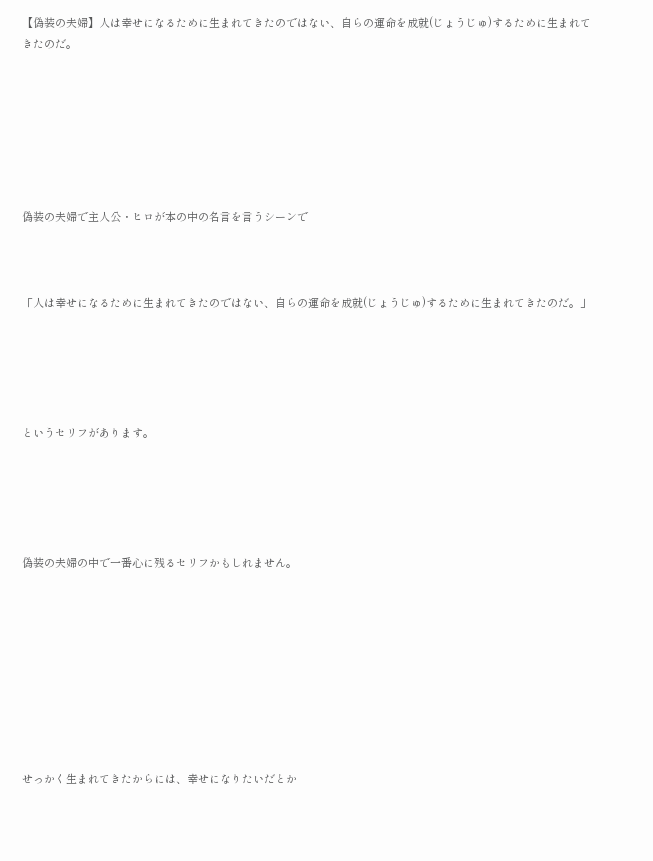【偽装の夫婦】人は幸せになるために生まれてきたのではない、自らの運命を成就(じょうじゅ)するために生まれてきたのだ。







偽装の夫婦で主人公・ヒロが本の中の名言を言うシーンで



「人は幸せになるために生まれてきたのではない、自らの運命を成就(じょうじゅ)するために生まれてきたのだ。」





というセリフがあります。





偽装の夫婦の中で一番心に残るセリフかもしれません。









せっかく生まれてきたからには、幸せになりたいだとか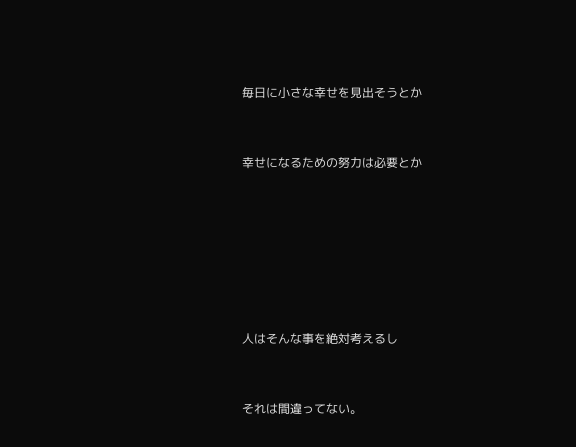毎日に小さな幸せを見出そうとか



幸せになるための努力は必要とか









人はそんな事を絶対考えるし



それは間違ってない。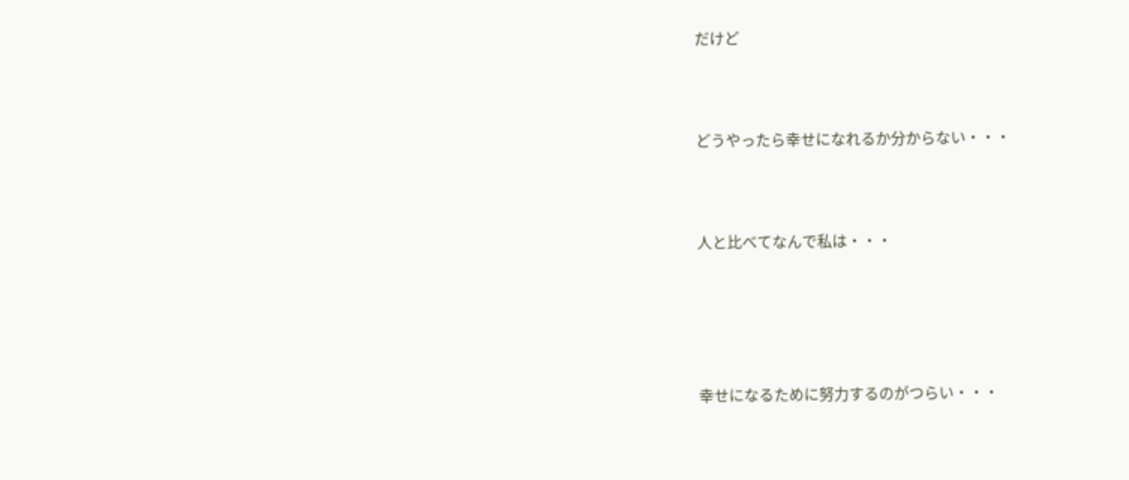だけど



どうやったら幸せになれるか分からない・・・



人と比べてなんで私は・・・





幸せになるために努力するのがつらい・・・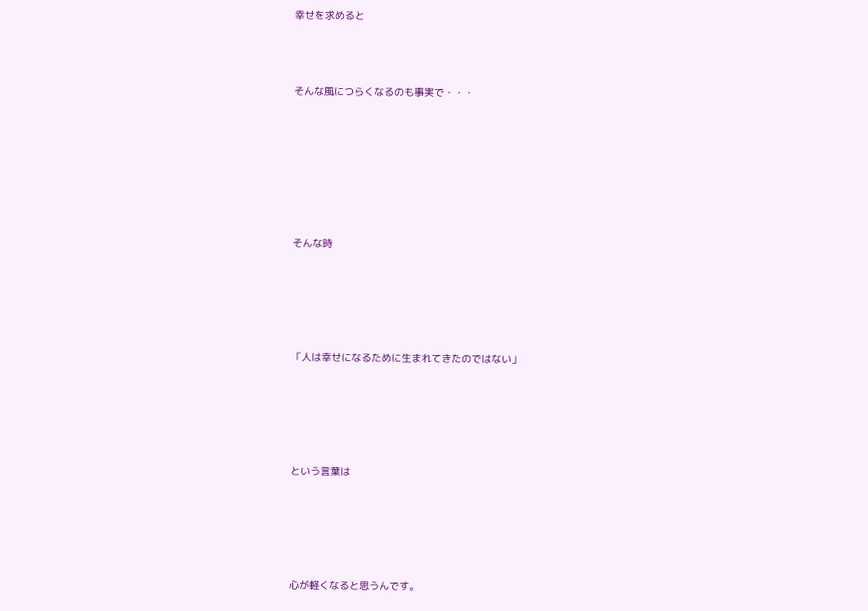幸せを求めると



そんな風につらくなるのも事実で・・・







そんな時





「人は幸せになるために生まれてきたのではない」





という言葉は





心が軽くなると思うんです。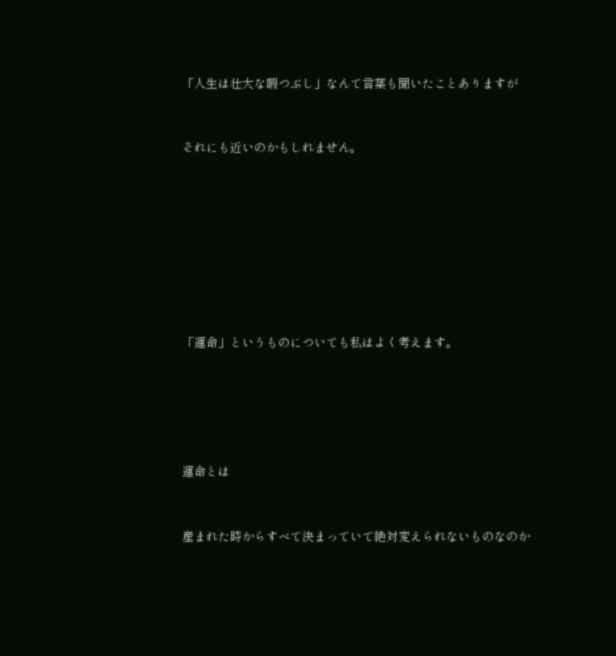「人生は壮大な暇つぶし」なんて言葉も聞いたことありますが



それにも近いのかもしれません。











「運命」というものについても私はよく考えます。







運命とは



産まれた時からすべて決まっていて絶対変えられないものなのか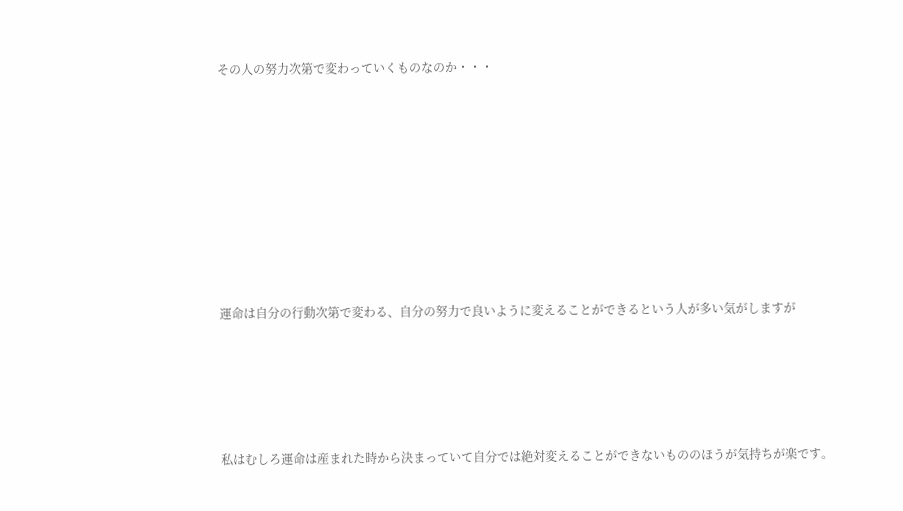その人の努力次第で変わっていくものなのか・・・









運命は自分の行動次第で変わる、自分の努力で良いように変えることができるという人が多い気がしますが





私はむしろ運命は産まれた時から決まっていて自分では絶対変えることができないもののほうが気持ちが楽です。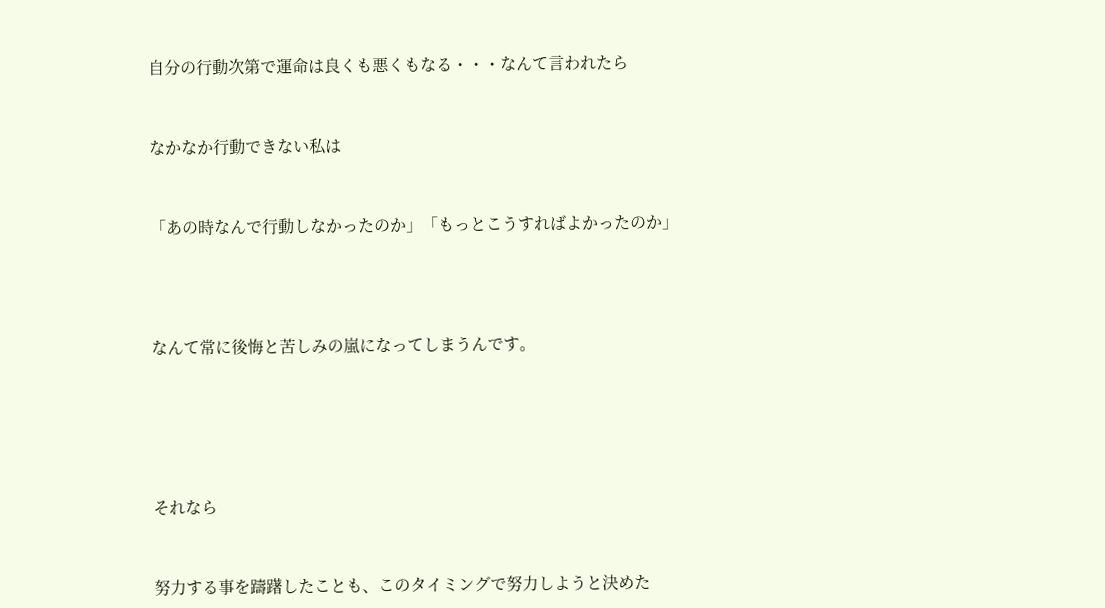自分の行動次第で運命は良くも悪くもなる・・・なんて言われたら



なかなか行動できない私は



「あの時なんで行動しなかったのか」「もっとこうすればよかったのか」





なんて常に後悔と苦しみの嵐になってしまうんです。







それなら



努力する事を躊躇したことも、このタイミングで努力しようと決めた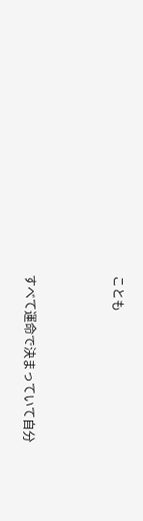ことも



すべて運命で決まっていて自分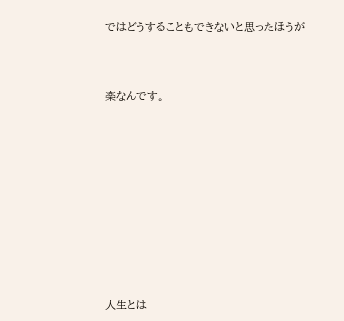ではどうすることもできないと思ったほうが



楽なんです。











人生とは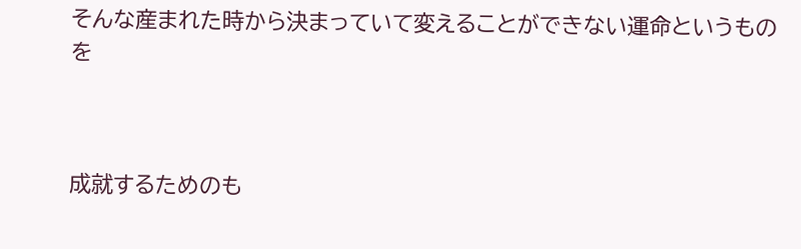そんな産まれた時から決まっていて変えることができない運命というものを



成就するためのも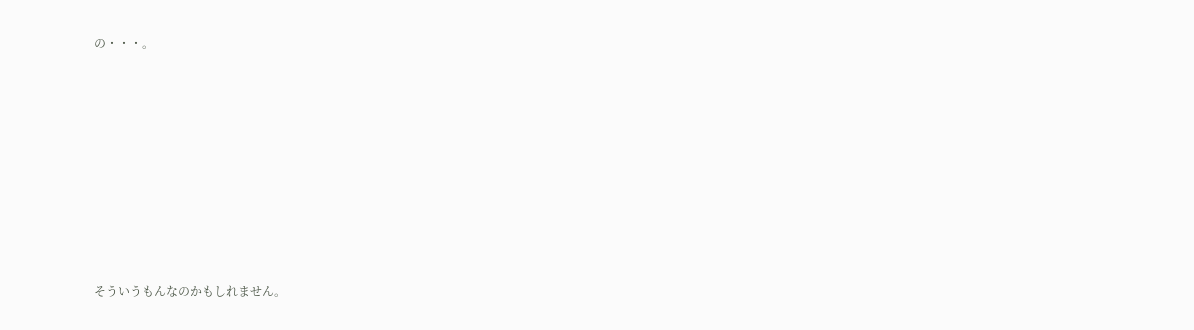の・・・。









そういうもんなのかもしれません。